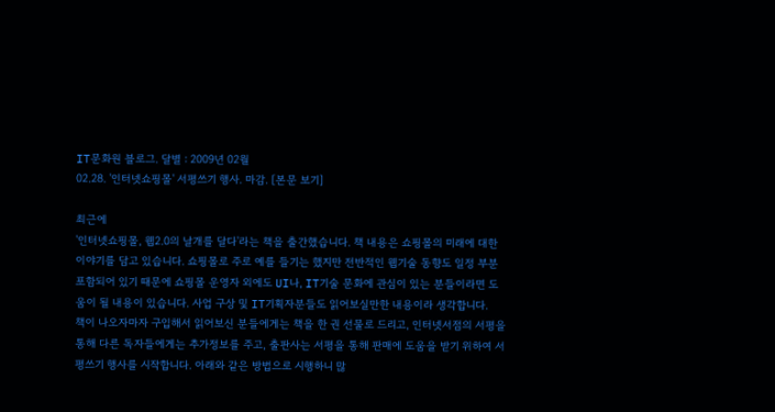IT문화원 블로그. 달별 : 2009년 02월
02.28. '인터넷쇼핑몰' 서평쓰기 행사. 마감. [본문 보기]

최근에
'인터넷쇼핑몰, 웹2.0의 날개를 달다'라는 책을 출간했습니다. 책 내용은 쇼핑몰의 미래에 대한 이야기를 담고 있습니다. 쇼핑몰로 주로 예를 들기는 했지만 전반적인 웹기술 동향도 일정 부분 포함되어 있기 때문에 쇼핑몰 운영자 외에도 UI나, IT기술 문화에 관심이 있는 분들이라면 도움이 될 내용이 있습니다. 사업 구상 및 IT기획자분들도 읽어보실만한 내용이라 생각합니다.
책이 나오자마자 구입해서 읽어보신 분들에게는 책을 한 권 선물로 드리고, 인터넷서점의 서평을 통해 다른 독자들에게는 추가정보를 주고, 출판사는 서평을 통해 판매에 도움을 받기 위하여 서평쓰기 행사를 시작합니다. 아래와 같은 방법으로 시행하니 많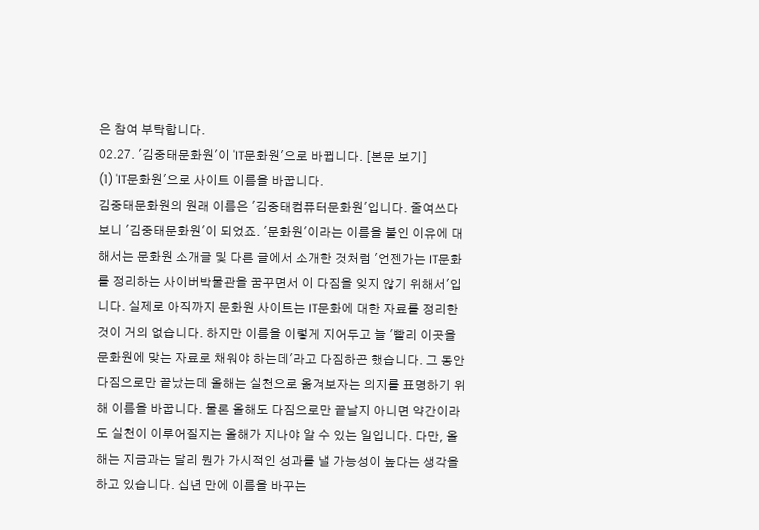은 참여 부탁합니다.
02.27. '김중태문화원'이 'IT문화원'으로 바뀝니다. [본문 보기]
(1) 'IT문화원'으로 사이트 이름을 바꿉니다.
김중태문화원의 원래 이름은 '김중태컴퓨터문화원'입니다. 줄여쓰다보니 '김중태문화원'이 되었죠. '문화원'이라는 이름을 붙인 이유에 대해서는 문화원 소개글 및 다른 글에서 소개한 것처럼 '언젠가는 IT문화를 정리하는 사이버박물관을 꿈꾸면서 이 다짐을 잊지 않기 위해서'입니다. 실제로 아직까지 문화원 사이트는 IT문화에 대한 자료를 정리한 것이 거의 없습니다. 하지만 이름을 이렇게 지어두고 늘 '빨리 이곳을 문화원에 맞는 자료로 채워야 하는데'라고 다짐하곤 했습니다. 그 동안 다짐으로만 끝났는데 올해는 실천으로 옮겨보자는 의지를 표명하기 위해 이름을 바꿉니다. 물론 올해도 다짐으로만 끝날지 아니면 약간이라도 실천이 이루어질지는 올해가 지나야 알 수 있는 일입니다. 다만, 올해는 지금과는 달리 뭔가 가시적인 성과를 낼 가능성이 높다는 생각을 하고 있습니다. 십년 만에 이름을 바꾸는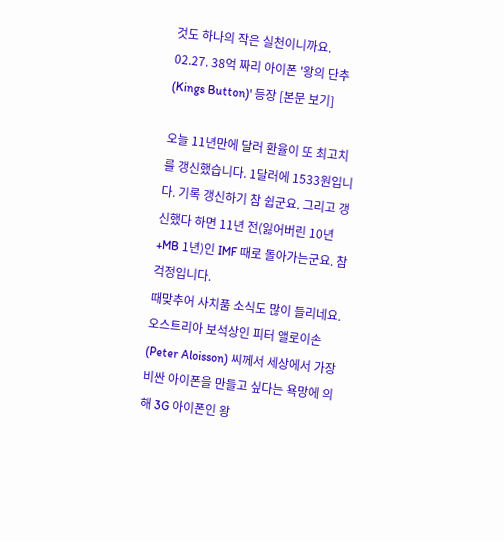것도 하나의 작은 실천이니까요.
02.27. 38억 짜리 아이폰 '왕의 단추(Kings Button)' 등장 [본문 보기]

오늘 11년만에 달러 환율이 또 최고치를 갱신했습니다. 1달러에 1533원입니다. 기록 갱신하기 참 쉽군요. 그리고 갱신했다 하면 11년 전(잃어버린 10년+MB 1년)인 IMF 때로 돌아가는군요. 참 걱정입니다.
때맞추어 사치품 소식도 많이 들리네요. 오스트리아 보석상인 피터 앨로이손(Peter Aloisson) 씨께서 세상에서 가장 비싼 아이폰을 만들고 싶다는 욕망에 의해 3G 아이폰인 왕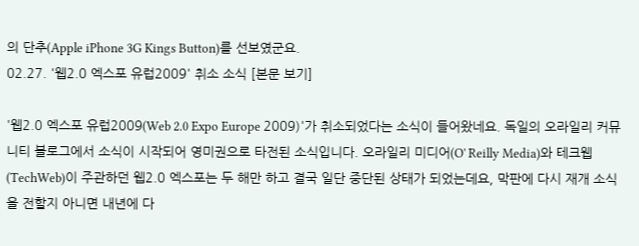의 단추(Apple iPhone 3G Kings Button)를 선보였군요.
02.27. '웹2.0 엑스포 유럽2009' 취소 소식 [본문 보기]

'웹2.0 엑스포 유럽2009(Web 2.0 Expo Europe 2009)'가 취소되었다는 소식이 들어왔네요. 독일의 오라일리 커뮤니티 블로그에서 소식이 시작되어 영미권으로 타전된 소식입니다. 오라일리 미디어(O' Reilly Media)와 테크웹(TechWeb)이 주관하던 웹2.0 엑스포는 두 해만 하고 결국 일단 중단된 상태가 되었는데요, 막판에 다시 재개 소식을 전할지 아니면 내년에 다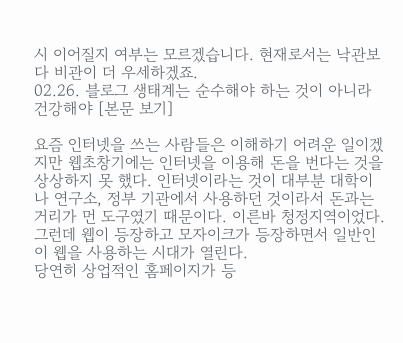시 이어질지 여부는 모르겠습니다. 현재로서는 낙관보다 비관이 더 우세하겠죠.
02.26. 블로그 생태계는 순수해야 하는 것이 아니라 건강해야 [본문 보기]

요즘 인터넷을 쓰는 사람들은 이해하기 어려운 일이겠지만 웹초창기에는 인터넷을 이용해 돈을 번다는 것을 상상하지 못 했다. 인터넷이라는 것이 대부분 대학이나 연구소, 정부 기관에서 사용하던 것이라서 돈과는 거리가 먼 도구였기 때문이다. 이른바 청정지역이었다. 그런데 웹이 등장하고 모자이크가 등장하면서 일반인이 웹을 사용하는 시대가 열린다.
당연히 상업적인 홈페이지가 등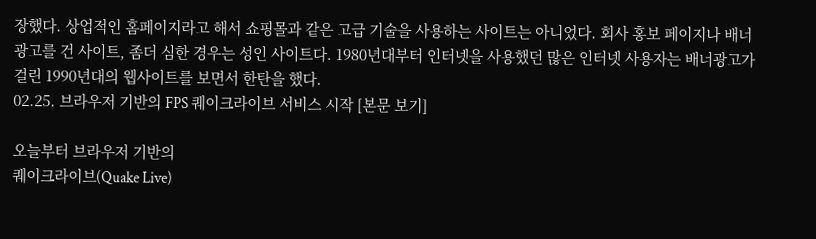장했다. 상업적인 홈페이지라고 해서 쇼핑몰과 같은 고급 기술을 사용하는 사이트는 아니었다. 회사 홍보 페이지나 배너광고를 건 사이트, 좀더 심한 경우는 성인 사이트다. 1980년대부터 인터넷을 사용했던 많은 인터넷 사용자는 배너광고가 걸린 1990년대의 웹사이트를 보면서 한탄을 했다.
02.25. 브라우저 기반의 FPS 퀘이크라이브 서비스 시작 [본문 보기]

오늘부터 브라우저 기반의
퀘이크라이브(Quake Live)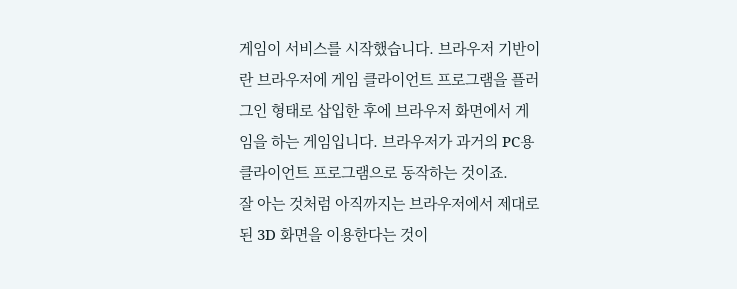게임이 서비스를 시작했습니다. 브라우저 기반이란 브라우저에 게임 클라이언트 프로그램을 플러그인 형태로 삽입한 후에 브라우저 화면에서 게임을 하는 게임입니다. 브라우저가 과거의 PC용 클라이언트 프로그램으로 동작하는 것이죠.
잘 아는 것처럼 아직까지는 브라우저에서 제대로 된 3D 화면을 이용한다는 것이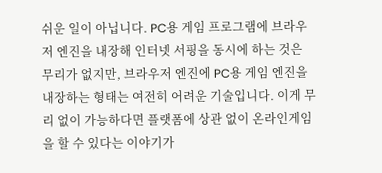쉬운 일이 아닙니다. PC용 게임 프로그램에 브라우저 엔진을 내장해 인터넷 서핑을 동시에 하는 것은 무리가 없지만, 브라우저 엔진에 PC용 게임 엔진을 내장하는 형태는 여전히 어려운 기술입니다. 이게 무리 없이 가능하다면 플랫폼에 상관 없이 온라인게임을 할 수 있다는 이야기가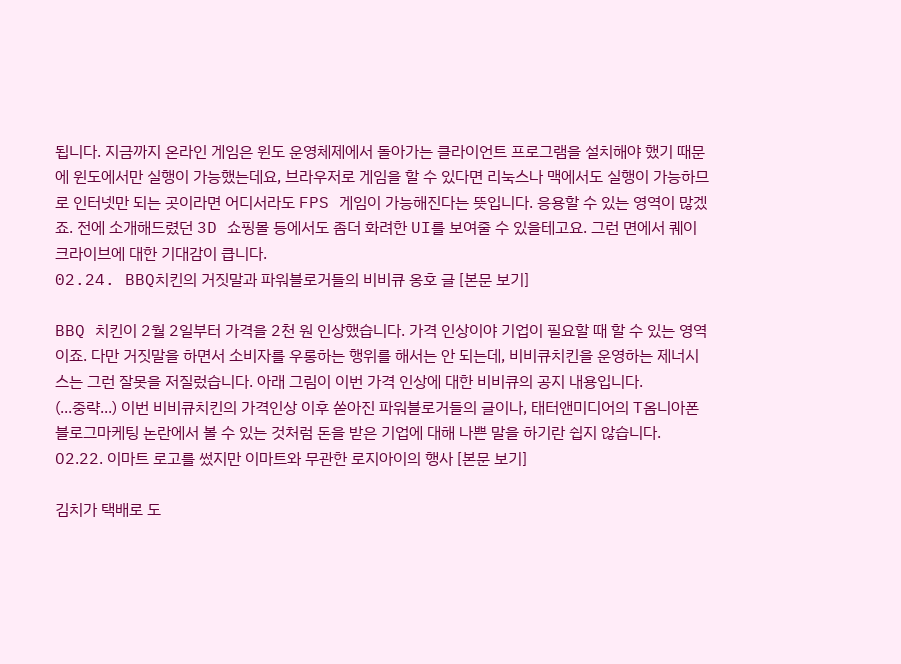됩니다. 지금까지 온라인 게임은 윈도 운영체제에서 돌아가는 클라이언트 프로그램을 설치해야 했기 때문에 윈도에서만 실행이 가능했는데요, 브라우저로 게임을 할 수 있다면 리눅스나 맥에서도 실행이 가능하므로 인터넷만 되는 곳이라면 어디서라도 FPS 게임이 가능해진다는 뜻입니다. 응용할 수 있는 영역이 많겠죠. 전에 소개해드렸던 3D 쇼핑몰 등에서도 좀더 화려한 UI를 보여줄 수 있을테고요. 그런 면에서 퀘이크라이브에 대한 기대감이 큽니다.
02.24. BBQ치킨의 거짓말과 파워블로거들의 비비큐 옹호 글 [본문 보기]

BBQ 치킨이 2월 2일부터 가격을 2천 원 인상했습니다. 가격 인상이야 기업이 필요할 때 할 수 있는 영역이죠. 다만 거짓말을 하면서 소비자를 우롱하는 행위를 해서는 안 되는데, 비비큐치킨을 운영하는 제너시스는 그런 잘못을 저질렀습니다. 아래 그림이 이번 가격 인상에 대한 비비큐의 공지 내용입니다.
(...중략...) 이번 비비큐치킨의 가격인상 이후 쏟아진 파워블로거들의 글이나, 태터앤미디어의 T옴니아폰 블로그마케팅 논란에서 볼 수 있는 것처럼 돈을 받은 기업에 대해 나쁜 말을 하기란 쉽지 않습니다.
02.22. 이마트 로고를 썼지만 이마트와 무관한 로지아이의 행사 [본문 보기]

김치가 택배로 도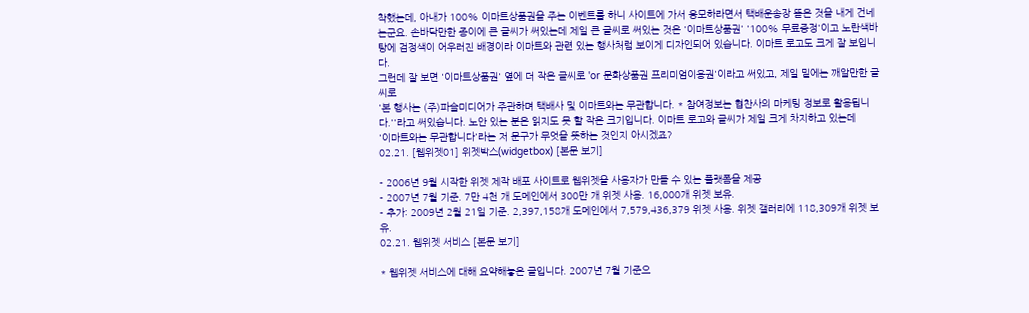착했는데, 아내가 100% 이마트상품권을 주는 이벤트를 하니 사이트에 가서 응모하라면서 택배운송장 뜯은 것을 내게 건네는군요. 손바닥만한 종이에 큰 글씨가 써있는데 제일 큰 글씨로 써있는 것은 '이마트상품권' '100% 무료증정'이고 노란색바탕에 검정색이 어우러진 배경이라 이마트와 관련 있는 행사처럼 보이게 디자인되어 있습니다. 이마트 로고도 크게 잘 보입니다.
그런데 잘 보면 '이마트상품권' 옆에 더 작은 글씨로 'or 문화상품권 프리미엄이용권'이라고 써있고, 제일 밑에는 깨알만한 글씨로
'본 행사는 (주)파슬미디어가 주관하며 택배사 및 이마트와는 무관합니다. * 참여정보는 협찬사의 마케팅 정보로 활용됩니다.''라고 써있습니다. 노안 있는 분은 읽지도 못 할 작은 크기입니다. 이마트 로고와 글씨가 제일 크게 차지하고 있는데
'이마트와는 무관합니다'라는 저 문구가 무엇을 뜻하는 것인지 아시겠죠?
02.21. [웹위젯01] 위젯박스(widgetbox) [본문 보기]

- 2006년 9월 시작한 위젯 제작 배포 사이트로 웹위젯을 사용자가 만들 수 있는 플랫폼을 제공
- 2007년 7월 기준. 7만 4천 개 도메인에서 300만 개 위젯 사용. 16,000개 위젯 보유.
- 추가: 2009년 2월 21일 기준. 2,397,158개 도메인에서 7,579,436,379 위젯 사용. 위젯 갤러리에 118,309개 위젯 보유.
02.21. 웹위젯 서비스 [본문 보기]

* 웹위젯 서비스에 대해 요약해놓은 글입니다. 2007년 7월 기준으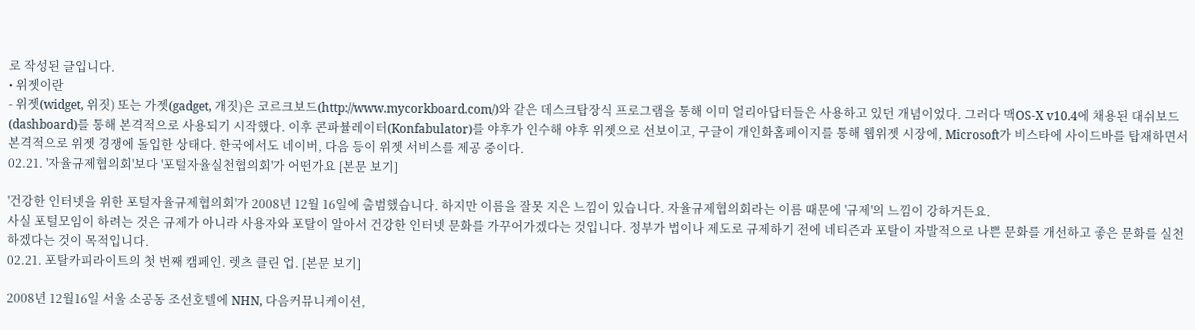로 작성된 글입니다.
• 위젯이란
- 위젯(widget, 위짓) 또는 가젯(gadget, 개짓)은 코르크보드(http://www.mycorkboard.com/)와 같은 데스크탑장식 프로그램을 통해 이미 얼리아답터들은 사용하고 있던 개념이었다. 그러다 맥OS-X v10.4에 채용된 대쉬보드(dashboard)를 통해 본격적으로 사용되기 시작했다. 이후 콘파뷸레이터(Konfabulator)를 야후가 인수해 야후 위젯으로 선보이고, 구글이 개인화홈페이지를 통해 웹위젯 시장에, Microsoft가 비스타에 사이드바를 탑재하면서 본격적으로 위젯 경쟁에 돌입한 상태다. 한국에서도 네이버, 다음 등이 위젯 서비스를 제공 중이다.
02.21. '자율규제협의회'보다 '포털자율실천협의회'가 어떤가요 [본문 보기]

'건강한 인터넷을 위한 포털자율규제협의회'가 2008년 12월 16일에 출범했습니다. 하지만 이름을 잘못 지은 느낌이 있습니다. 자율규제협의회라는 이름 때문에 '규제'의 느낌이 강하거든요.
사실 포털모임이 하려는 것은 규제가 아니라 사용자와 포탈이 알아서 건강한 인터넷 문화를 가꾸어가겠다는 것입니다. 정부가 법이나 제도로 규제하기 전에 네티즌과 포탈이 자발적으로 나쁜 문화를 개선하고 좋은 문화를 실천하겠다는 것이 목적입니다.
02.21. 포탈카피라이트의 첫 번째 캠페인. 렛츠 클린 업. [본문 보기]

2008년 12월16일 서울 소공동 조선호텔에 NHN, 다음커뮤니케이션,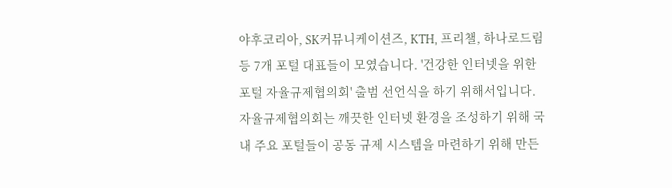야후코리아, SK커뮤니케이션즈, KTH, 프리챌, 하나로드림 등 7개 포털 대표들이 모였습니다. '건강한 인터넷을 위한 포털 자율규제협의회' 출범 선언식을 하기 위해서입니다.
자율규제협의회는 깨끗한 인터넷 환경을 조성하기 위해 국내 주요 포털들이 공동 규제 시스템을 마련하기 위해 만든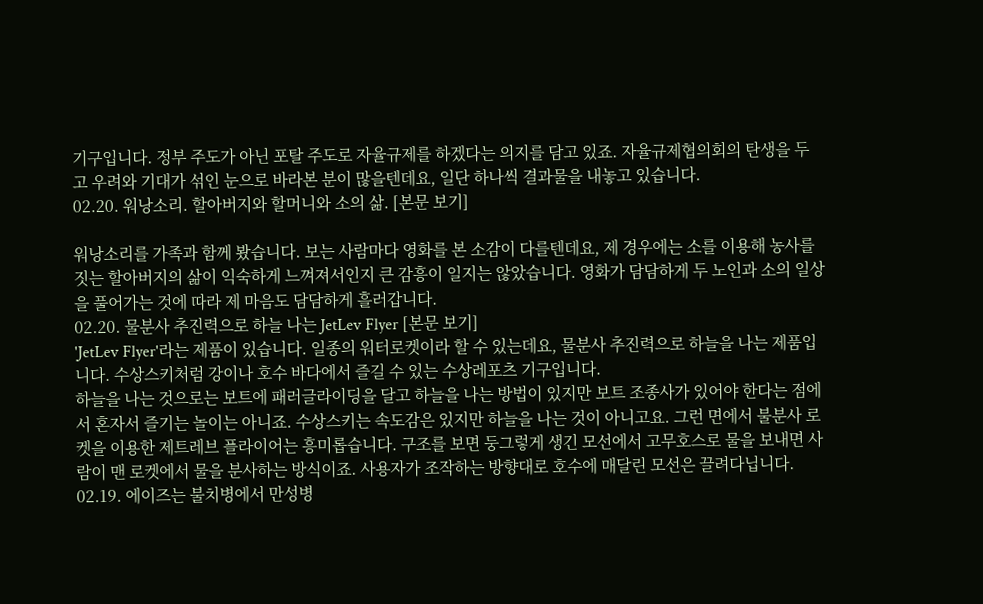기구입니다. 정부 주도가 아닌 포탈 주도로 자율규제를 하겠다는 의지를 담고 있죠. 자율규제협의회의 탄생을 두고 우려와 기대가 섞인 눈으로 바라본 분이 많을텐데요, 일단 하나씩 결과물을 내놓고 있습니다.
02.20. 워낭소리. 할아버지와 할머니와 소의 삶. [본문 보기]

워낭소리를 가족과 함께 봤습니다. 보는 사람마다 영화를 본 소감이 다를텐데요, 제 경우에는 소를 이용해 농사를 짓는 할아버지의 삶이 익숙하게 느껴져서인지 큰 감흥이 일지는 않았습니다. 영화가 담담하게 두 노인과 소의 일상을 풀어가는 것에 따라 제 마음도 담담하게 흘러갑니다.
02.20. 물분사 추진력으로 하늘 나는 JetLev Flyer [본문 보기]
'JetLev Flyer'라는 제품이 있습니다. 일종의 워터로켓이라 할 수 있는데요, 물분사 추진력으로 하늘을 나는 제품입니다. 수상스키처럼 강이나 호수 바다에서 즐길 수 있는 수상레포츠 기구입니다.
하늘을 나는 것으로는 보트에 패러글라이딩을 달고 하늘을 나는 방법이 있지만 보트 조종사가 있어야 한다는 점에서 혼자서 즐기는 놀이는 아니죠. 수상스키는 속도감은 있지만 하늘을 나는 것이 아니고요. 그런 면에서 불분사 로켓을 이용한 제트레브 플라이어는 흥미롭습니다. 구조를 보면 둥그렇게 생긴 모선에서 고무호스로 물을 보내면 사람이 맨 로켓에서 물을 분사하는 방식이죠. 사용자가 조작하는 방향대로 호수에 매달린 모선은 끌려다닙니다.
02.19. 에이즈는 불치병에서 만성병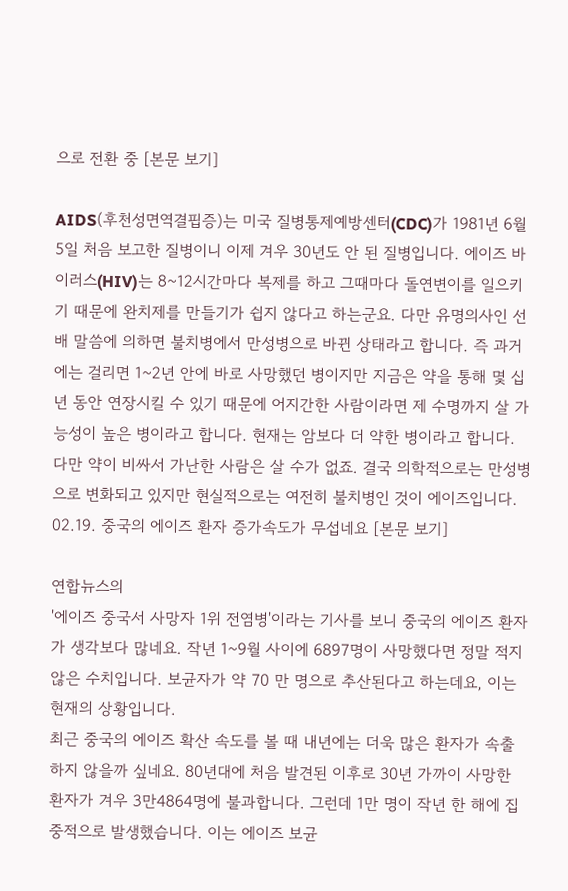으로 전환 중 [본문 보기]

AIDS(후천성면역결핍증)는 미국 질병통제예방센터(CDC)가 1981년 6월 5일 처음 보고한 질병이니 이제 겨우 30년도 안 된 질병입니다. 에이즈 바이러스(HIV)는 8~12시간마다 복제를 하고 그때마다 돌연변이를 일으키기 때문에 완치제를 만들기가 쉽지 않다고 하는군요. 다만 유명의사인 선배 말씀에 의하면 불치병에서 만성병으로 바뀐 상태라고 합니다. 즉 과거에는 걸리면 1~2년 안에 바로 사망했던 병이지만 지금은 약을 통해 몇 십 년 동안 연장시킬 수 있기 때문에 어지간한 사람이라면 제 수명까지 살 가능성이 높은 병이라고 합니다. 현재는 암보다 더 약한 병이라고 합니다. 다만 약이 비싸서 가난한 사람은 살 수가 없죠. 결국 의학적으로는 만성병으로 변화되고 있지만 현실적으로는 여전히 불치병인 것이 에이즈입니다.
02.19. 중국의 에이즈 환자 증가속도가 무섭네요 [본문 보기]

연합뉴스의
'에이즈 중국서 사망자 1위 전염병'이라는 기사를 보니 중국의 에이즈 환자가 생각보다 많네요. 작년 1~9월 사이에 6897명이 사망했다면 정말 적지 않은 수치입니다. 보균자가 약 70 만 명으로 추산된다고 하는데요, 이는 현재의 상황입니다.
최근 중국의 에이즈 확산 속도를 볼 때 내년에는 더욱 많은 환자가 속출하지 않을까 싶네요. 80년대에 처음 발견된 이후로 30년 가까이 사망한 환자가 겨우 3만4864명에 불과합니다. 그런데 1만 명이 작년 한 해에 집중적으로 발생했습니다. 이는 에이즈 보균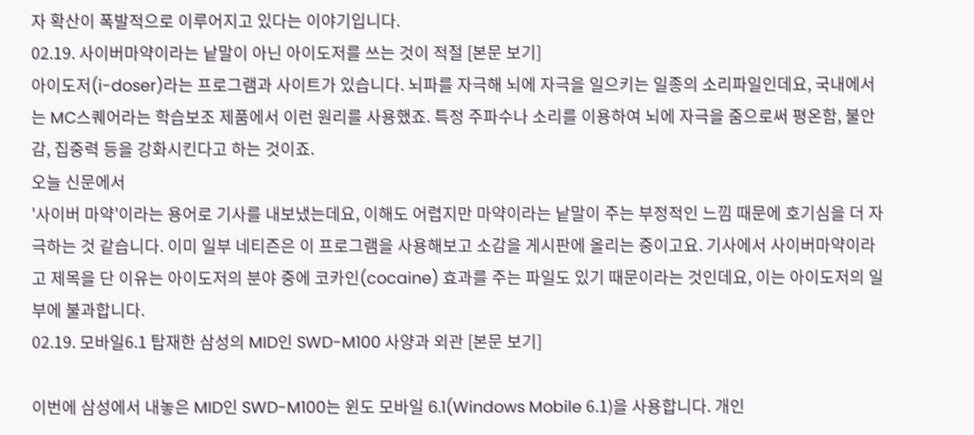자 확산이 폭발적으로 이루어지고 있다는 이야기입니다.
02.19. 사이버마약이라는 낱말이 아닌 아이도저를 쓰는 것이 적절 [본문 보기]
아이도저(i-doser)라는 프로그램과 사이트가 있습니다. 뇌파를 자극해 뇌에 자극을 일으키는 일종의 소리파일인데요, 국내에서는 MC스퀘어라는 학습보조 제품에서 이런 원리를 사용했죠. 특정 주파수나 소리를 이용하여 뇌에 자극을 줌으로써 평온함, 불안감, 집중력 등을 강화시킨다고 하는 것이죠.
오늘 신문에서
'사이버 마약'이라는 용어로 기사를 내보냈는데요, 이해도 어렵지만 마약이라는 낱말이 주는 부정적인 느낌 때문에 호기심을 더 자극하는 것 같습니다. 이미 일부 네티즌은 이 프로그램을 사용해보고 소감을 게시판에 올리는 중이고요. 기사에서 사이버마약이라고 제목을 단 이유는 아이도저의 분야 중에 코카인(cocaine) 효과를 주는 파일도 있기 때문이라는 것인데요, 이는 아이도저의 일부에 불과합니다.
02.19. 모바일6.1 탑재한 삼성의 MID인 SWD-M100 사양과 외관 [본문 보기]

이번에 삼성에서 내놓은 MID인 SWD-M100는 윈도 모바일 6.1(Windows Mobile 6.1)을 사용합니다. 개인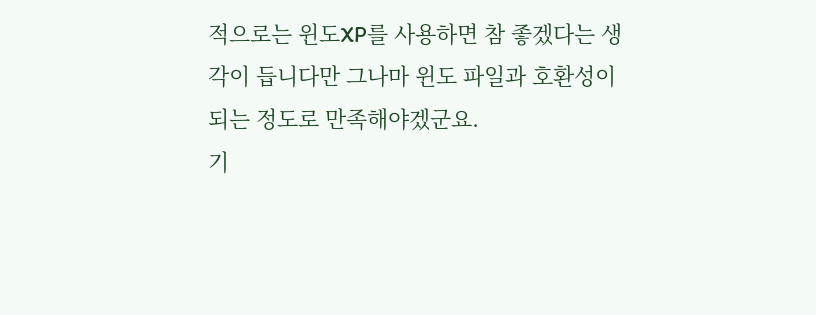적으로는 윈도XP를 사용하면 참 좋겠다는 생각이 듭니다만 그나마 윈도 파일과 호환성이 되는 정도로 만족해야겠군요.
기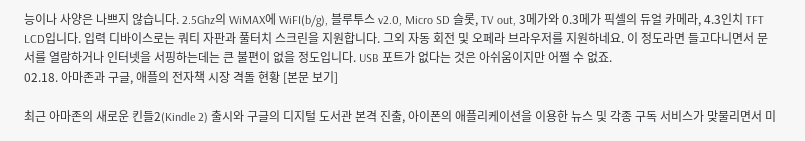능이나 사양은 나쁘지 않습니다. 2.5Ghz의 WiMAX에 WiFI(b/g), 블루투스 v2.0, Micro SD 슬롯, TV out, 3메가와 0.3메가 픽셀의 듀얼 카메라, 4.3인치 TFT LCD입니다. 입력 디바이스로는 쿼티 자판과 풀터치 스크린을 지원합니다. 그외 자동 회전 및 오페라 브라우저를 지원하네요. 이 정도라면 들고다니면서 문서를 열람하거나 인터넷을 서핑하는데는 큰 불편이 없을 정도입니다. USB 포트가 없다는 것은 아쉬움이지만 어쩔 수 없죠.
02.18. 아마존과 구글, 애플의 전자책 시장 격돌 현황 [본문 보기]

최근 아마존의 새로운 킨들2(Kindle 2) 출시와 구글의 디지털 도서관 본격 진출, 아이폰의 애플리케이션을 이용한 뉴스 및 각종 구독 서비스가 맞물리면서 미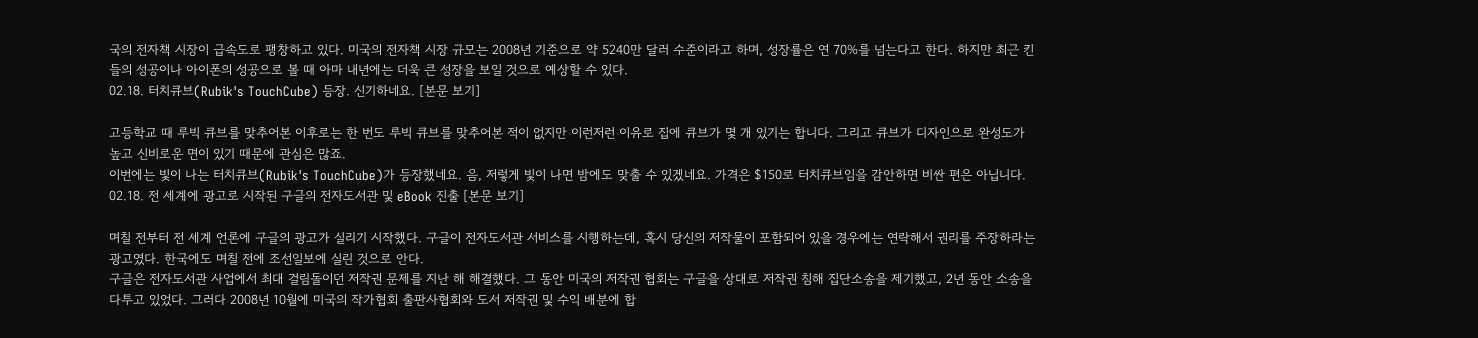국의 전자책 시장이 급속도로 팽창하고 있다. 미국의 전자책 시장 규모는 2008년 기준으로 약 5240만 달러 수준이라고 하며, 성장률은 연 70%를 넘는다고 한다. 하지만 최근 킨들의 성공이나 아이폰의 성공으로 볼 때 아마 내년에는 더욱 큰 성장을 보일 것으로 예상할 수 있다.
02.18. 터치큐브(Rubik's TouchCube) 등장. 신기하네요. [본문 보기]

고등학교 때 루빅 큐브를 맞추어본 이후로는 한 번도 루빅 큐브를 맞추어본 적이 없지만 이런저런 이유로 집에 큐브가 몇 개 있기는 합니다. 그리고 큐브가 디자인으로 완성도가 높고 신비로운 면이 있기 때문에 관심은 많죠.
이번에는 빛이 나는 터치큐브(Rubik's TouchCube)가 등장했네요. 음, 저렇게 빛이 나면 밤에도 맞출 수 있겠네요. 가격은 $150로 터치큐브임을 감안하면 비싼 편은 아닙니다.
02.18. 전 세계에 광고로 시작된 구글의 전자도서관 및 eBook 진출 [본문 보기]

며칠 전부터 전 세계 언론에 구글의 광고가 실리기 시작했다. 구글이 전자도서관 서비스를 시행하는데, 혹시 당신의 저작물이 포함되어 있을 경우에는 연락해서 권리를 주장하라는 광고였다. 한국에도 며칠 전에 조선일보에 실린 것으로 안다.
구글은 전자도서관 사업에서 최대 걸림돌이던 저작권 문제를 지난 해 해결했다. 그 동안 미국의 저작권 협회는 구글을 상대로 저작권 침해 집단소송을 제기했고, 2년 동안 소송을 다투고 있었다. 그러다 2008년 10월에 미국의 작가협회 출판사협회와 도서 저작권 및 수익 배분에 합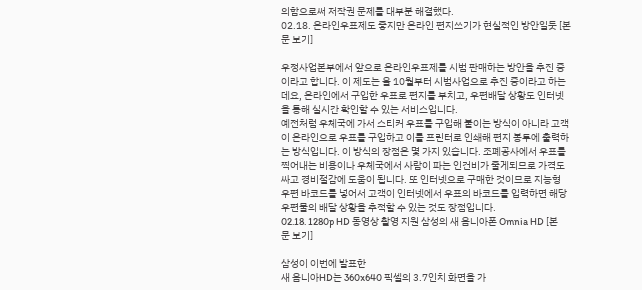의함으로써 저작권 문제를 대부분 해결했다.
02.18. 온라인우표제도 좋지만 온라인 편지쓰기가 현실적인 방안일듯 [본문 보기]

우정사업본부에서 앞으로 온라인우표제를 시범 판매하는 방안을 추진 중이라고 합니다. 이 제도는 올 10월부터 시범사업으로 추진 중이라고 하는데요, 온라인에서 구입한 우표로 편지를 부치고, 우편배달 상황도 인터넷을 통해 실시간 확인할 수 있는 서비스입니다.
예전처럼 우체국에 가서 스티커 우표를 구입해 붙이는 방식이 아니라 고객이 온라인으로 우표를 구입하고 이를 프린터로 인쇄해 편지 봉투에 출력하는 방식입니다. 이 방식의 장점은 몇 가지 있습니다. 조폐공사에서 우표를 찍어내는 비용이나 우체국에서 사람이 파는 인건비가 줄게되므로 가격도 싸고 경비절감에 도움이 됩니다. 또 인터넷으로 구매한 것이므로 지능형 우편 바코드를 넣어서 고객이 인터넷에서 우표의 바코드를 입력하면 해당 우편물의 배달 상황을 추적할 수 있는 것도 장점입니다.
02.18. 1280p HD 동영상 촬영 지원 삼성의 새 옴니아폰 Omnia HD [본문 보기]

삼성이 이번에 발표한
새 옴니아HD는 360x640 픽셀의 3.7인치 화면을 가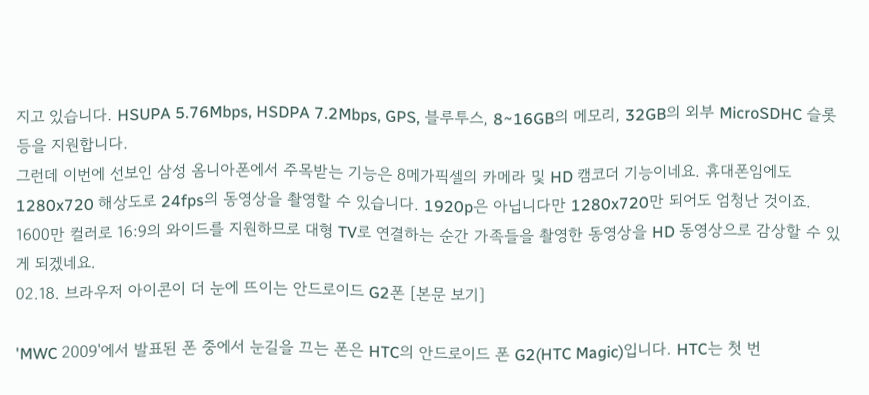지고 있습니다. HSUPA 5.76Mbps, HSDPA 7.2Mbps, GPS, 블루투스, 8~16GB의 메모리, 32GB의 외부 MicroSDHC 슬롯 등을 지원합니다.
그런데 이번에 선보인 삼성 옴니아폰에서 주목받는 기능은 8메가픽셀의 카메라 및 HD 캠코더 기능이네요. 휴대폰임에도 1280x720 해상도로 24fps의 동영상을 촬영할 수 있습니다. 1920p은 아닙니다만 1280x720만 되어도 엄청난 것이죠. 1600만 컬러로 16:9의 와이드를 지원하므로 대형 TV로 연결하는 순간 가족들을 촬영한 동영상을 HD 동영상으로 감상할 수 있게 되겠네요.
02.18. 브라우저 아이콘이 더 눈에 뜨이는 안드로이드 G2폰 [본문 보기]

'MWC 2009'에서 발표된 폰 중에서 눈길을 끄는 폰은 HTC의 안드로이드 폰 G2(HTC Magic)입니다. HTC는 첫 번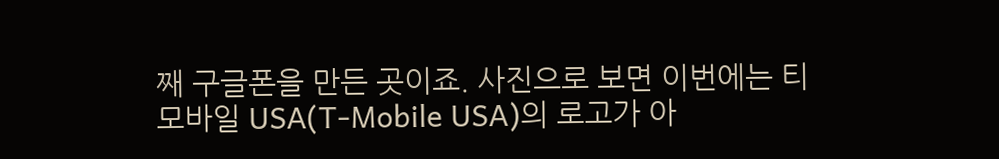째 구글폰을 만든 곳이죠. 사진으로 보면 이번에는 티모바일 USA(T-Mobile USA)의 로고가 아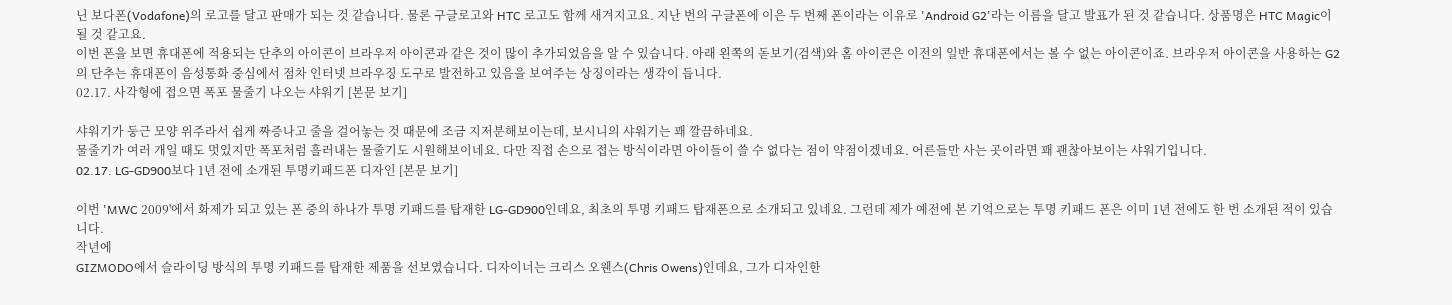닌 보다폰(Vodafone)의 로고를 달고 판매가 되는 것 같습니다. 물론 구글로고와 HTC 로고도 함께 새겨지고요. 지난 번의 구글폰에 이은 두 번째 폰이라는 이유로 'Android G2'라는 이름을 달고 발표가 된 것 같습니다. 상품명은 HTC Magic이 될 것 같고요.
이번 폰을 보면 휴대폰에 적용되는 단추의 아이콘이 브라우저 아이콘과 같은 것이 많이 추가되었음을 알 수 있습니다. 아래 왼쪽의 돋보기(검색)와 홈 아이콘은 이전의 일반 휴대폰에서는 볼 수 없는 아이콘이죠. 브라우저 아이콘을 사용하는 G2의 단추는 휴대폰이 음성통화 중심에서 점차 인터넷 브라우징 도구로 발전하고 있음을 보여주는 상징이라는 생각이 듭니다.
02.17. 사각형에 접으면 폭포 물줄기 나오는 샤워기 [본문 보기]

샤워기가 둥근 모양 위주라서 쉽게 짜증나고 줄을 걸어놓는 것 때문에 조금 지저분해보이는데, 보시니의 샤워기는 꽤 깔끔하네요.
물줄기가 여러 개일 때도 멋있지만 폭포처럼 흘러내는 물줄기도 시원해보이네요. 다만 직접 손으로 접는 방식이라면 아이들이 쓸 수 없다는 점이 약점이겠네요. 어른들만 사는 곳이라면 꽤 괜찮아보이는 샤워기입니다.
02.17. LG-GD900보다 1년 전에 소개된 투명키패드폰 디자인 [본문 보기]

이번 'MWC 2009'에서 화제가 되고 있는 폰 중의 하나가 투명 키패드를 탑재한 LG-GD900인데요, 최초의 투명 키패드 탑재폰으로 소개되고 있네요. 그런데 제가 예전에 본 기억으로는 투명 키패드 폰은 이미 1년 전에도 한 번 소개된 적이 있습니다.
작년에
GIZMODO에서 슬라이딩 방식의 투명 키패드를 탑재한 제품을 선보였습니다. 디자이너는 크리스 오웬스(Chris Owens)인데요, 그가 디자인한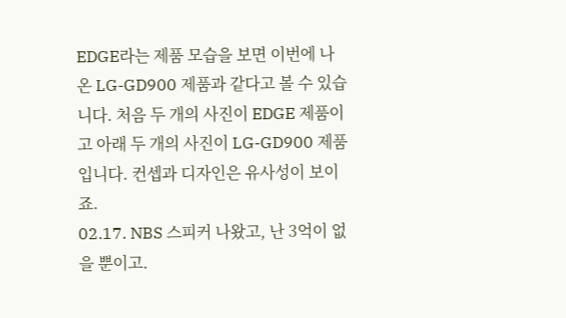EDGE라는 제품 모습을 보면 이번에 나온 LG-GD900 제품과 같다고 볼 수 있습니다. 처음 두 개의 사진이 EDGE 제품이고 아래 두 개의 사진이 LG-GD900 제품입니다. 컨셉과 디자인은 유사성이 보이죠.
02.17. NBS 스피커 나왔고, 난 3억이 없을 뿐이고.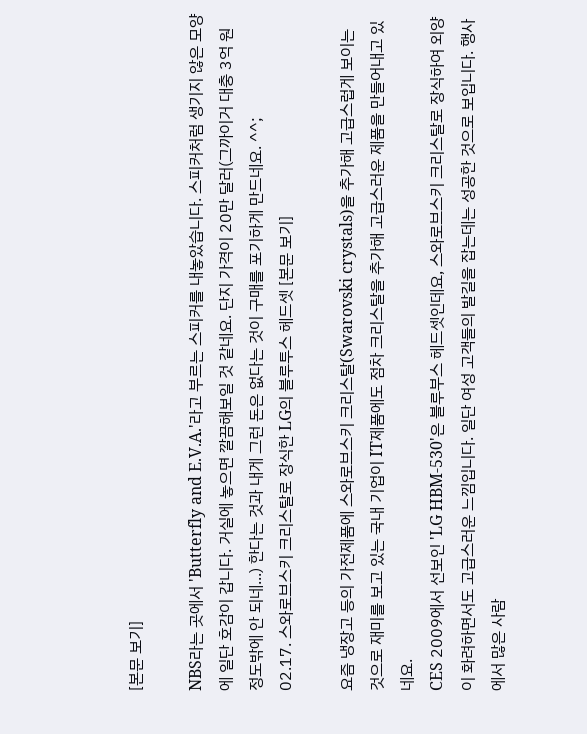[본문 보기]

NBS라는 곳에서 'Butterfly and E.V.A.'라고 부르는 스피커를 내놓았습니다. 스피커처럼 생기지 않은 모양에 일단 호감이 갑니다. 거실에 놓으면 깔끔해보일 것 같네요. 단지 가격이 20만 달러(그까이거 대충 3억 원 정도밖에 안 되네...) 한다는 것과 내게 그런 돈은 없다는 것이 구매를 포기하게 만드네요. ^^;
02.17. 스와로브스키 크리스탈로 장식한 LG의 블루투스 헤드셋 [본문 보기]

요즘 냉장고 등의 가전제품에 스와로브스키 크리스탈(Swarovski crystals)을 추가해 고급스럽게 보이는 것으로 재미를 보고 있는 국내 기업이 IT제품에도 점차 크리스탈을 추가해 고급스러운 제품을 만들어내고 있네요.
CES 2009에서 선보인 'LG HBM-530'은 블루부스 헤드셋인데요, 스와로브스키 크리스탈로 장식하여 외양이 화려하면서도 고급스러운 느낌입니다. 일단 여성 고객들의 발길을 잡는데는 성공한 것으로 보입니다. 행사에서 많은 사람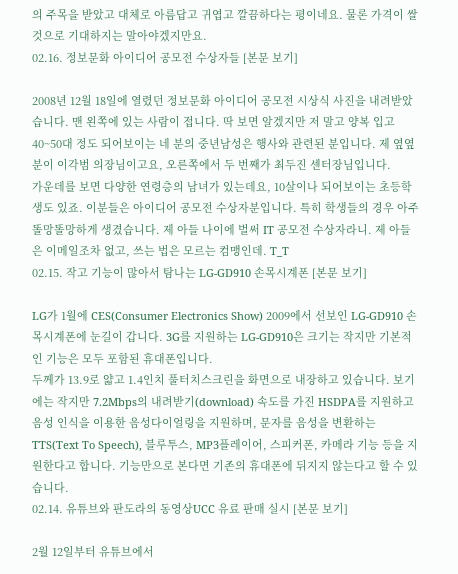의 주목을 받았고 대체로 아름답고 귀엽고 깔끔하다는 평이네요. 물론 가격이 쌀 것으로 기대하지는 말아야겠지만요.
02.16. 정보문화 아이디어 공모전 수상자들 [본문 보기]

2008년 12월 18일에 열렸던 정보문화 아이디어 공모전 시상식 사진을 내려받았습니다. 맨 왼쪽에 있는 사람이 접니다. 딱 보면 알겠지만 저 말고 양복 입고 40~50대 정도 되어보이는 네 분의 중년남성은 행사와 관련된 분입니다. 제 옆옆 분이 이각범 의장님이고요, 오른쪽에서 두 번째가 최두진 센터장님입니다.
가운데를 보면 다양한 연령층의 남녀가 있는데요, 10살이나 되어보이는 초등학생도 있죠. 이분들은 아이디어 공모전 수상자분입니다. 특히 학생들의 경우 아주 똘망똘망하게 생겼습니다. 제 아들 나이에 벌써 IT 공모전 수상자라니. 제 아들은 이메일조차 없고, 쓰는 법은 모르는 컴맹인데. T_T
02.15. 작고 기능이 많아서 탐나는 LG-GD910 손목시계폰 [본문 보기]

LG가 1월에 CES(Consumer Electronics Show) 2009에서 선보인 LG-GD910 손목시계폰에 눈길이 갑니다. 3G를 지원하는 LG-GD910은 크기는 작지만 기본적인 기능은 모두 포함된 휴대폰입니다.
두께가 13.9로 얇고 1.4인치 풀터치스크린을 화면으로 내장하고 있습니다. 보기에는 작지만 7.2Mbps의 내려받기(download) 속도를 가진 HSDPA를 지원하고 음성 인식을 이용한 음성다이얼링을 지원하며, 문자를 음성을 변환하는 TTS(Text To Speech), 블루투스, MP3플레이어, 스피커폰, 카메라 기능 등을 지원한다고 합니다. 기능만으로 본다면 기존의 휴대폰에 뒤지지 않는다고 할 수 있습니다.
02.14. 유튜브와 판도라의 동영상UCC 유료 판매 실시 [본문 보기]

2월 12일부터 유튜브에서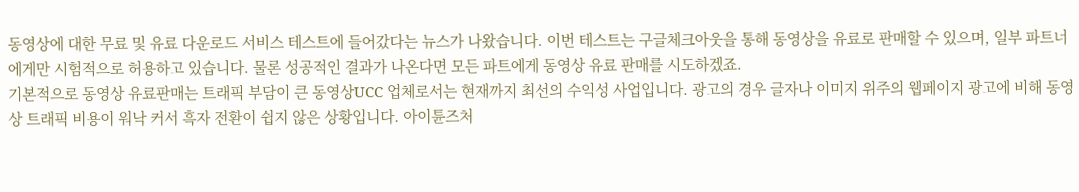동영상에 대한 무료 및 유료 다운로드 서비스 테스트에 들어갔다는 뉴스가 나왔습니다. 이번 테스트는 구글체크아웃을 통해 동영상을 유료로 판매할 수 있으며, 일부 파트너에게만 시험적으로 허용하고 있습니다. 물론 성공적인 결과가 나온다면 모든 파트에게 동영상 유료 판매를 시도하겠죠.
기본적으로 동영상 유료판매는 트래픽 부담이 큰 동영상UCC 업체로서는 현재까지 최선의 수익성 사업입니다. 광고의 경우 글자나 이미지 위주의 웹페이지 광고에 비해 동영상 트래픽 비용이 워낙 커서 흑자 전환이 쉽지 않은 상황입니다. 아이튠즈처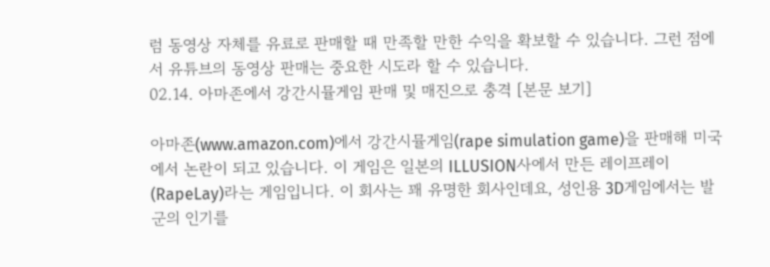럼 동영상 자체를 유료로 판매할 때 만족할 만한 수익을 확보할 수 있습니다. 그런 점에서 유튜브의 동영상 판매는 중요한 시도라 할 수 있습니다.
02.14. 아마존에서 강간시뮬게임 판매 및 매진으로 충격 [본문 보기]

아마존(www.amazon.com)에서 강간시뮬게임(rape simulation game)을 판매해 미국에서 논란이 되고 있습니다. 이 게임은 일본의 ILLUSION사에서 만든 레이프레이(RapeLay)라는 게임입니다. 이 회사는 꽤 유명한 회사인데요, 성인용 3D게임에서는 발군의 인기를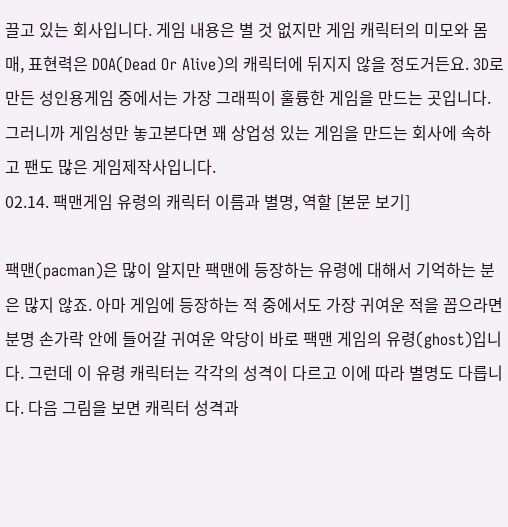끌고 있는 회사입니다. 게임 내용은 별 것 없지만 게임 캐릭터의 미모와 몸매, 표현력은 DOA(Dead Or Alive)의 캐릭터에 뒤지지 않을 정도거든요. 3D로 만든 성인용게임 중에서는 가장 그래픽이 훌륭한 게임을 만드는 곳입니다. 그러니까 게임성만 놓고본다면 꽤 상업성 있는 게임을 만드는 회사에 속하고 팬도 많은 게임제작사입니다.
02.14. 팩맨게임 유령의 캐릭터 이름과 별명, 역할 [본문 보기]

팩맨(pacman)은 많이 알지만 팩맨에 등장하는 유령에 대해서 기억하는 분은 많지 않죠. 아마 게임에 등장하는 적 중에서도 가장 귀여운 적을 꼽으라면 분명 손가락 안에 들어갈 귀여운 악당이 바로 팩맨 게임의 유령(ghost)입니다. 그런데 이 유령 캐릭터는 각각의 성격이 다르고 이에 따라 별명도 다릅니다. 다음 그림을 보면 캐릭터 성격과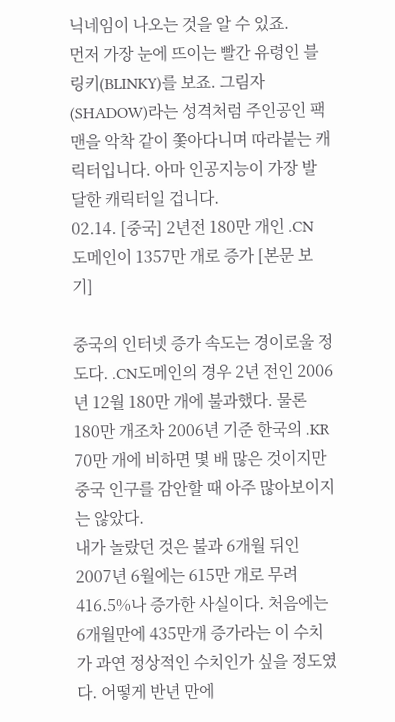닉네임이 나오는 것을 알 수 있죠.
먼저 가장 눈에 뜨이는 빨간 유령인 블링키(BLINKY)를 보죠. 그림자(SHADOW)라는 성격처럼 주인공인 팩맨을 악착 같이 쫓아다니며 따라붙는 캐릭터입니다. 아마 인공지능이 가장 발달한 캐릭터일 겁니다.
02.14. [중국] 2년전 180만 개인 .CN 도메인이 1357만 개로 증가 [본문 보기]

중국의 인터넷 증가 속도는 경이로울 정도다. .CN도메인의 경우 2년 전인 2006년 12월 180만 개에 불과했다. 물론 180만 개조차 2006년 기준 한국의 .KR 70만 개에 비하면 몇 배 많은 것이지만 중국 인구를 감안할 때 아주 많아보이지는 않았다.
내가 놀랐던 것은 불과 6개월 뒤인 2007년 6월에는 615만 개로 무려 416.5%나 증가한 사실이다. 처음에는 6개월만에 435만개 증가라는 이 수치가 과연 정상적인 수치인가 싶을 정도였다. 어떻게 반년 만에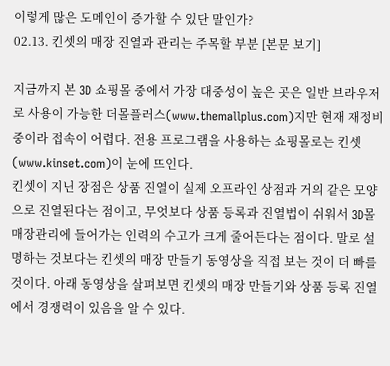이렇게 많은 도메인이 증가할 수 있단 말인가?
02.13. 킨셋의 매장 진열과 관리는 주목할 부분 [본문 보기]

지금까지 본 3D 쇼핑몰 중에서 가장 대중성이 높은 곳은 일반 브라우저로 사용이 가능한 더몰플러스(www.themallplus.com)지만 현재 재정비 중이라 접속이 어렵다. 전용 프로그램을 사용하는 쇼핑몰로는 킨셋(www.kinset.com)이 눈에 뜨인다.
킨셋이 지닌 장점은 상품 진열이 실제 오프라인 상점과 거의 같은 모양으로 진열된다는 점이고, 무엇보다 상품 등록과 진열법이 쉬워서 3D몰 매장관리에 들어가는 인력의 수고가 크게 줄어든다는 점이다. 말로 설명하는 것보다는 킨셋의 매장 만들기 동영상을 직접 보는 것이 더 빠를 것이다. 아래 동영상을 살펴보면 킨셋의 매장 만들기와 상품 등록 진열에서 경쟁력이 있음을 알 수 있다.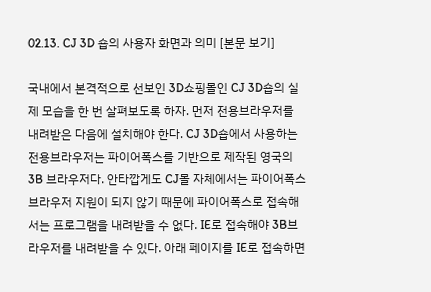02.13. CJ 3D 숍의 사용자 화면과 의미 [본문 보기]

국내에서 본격적으로 선보인 3D쇼핑몰인 CJ 3D숍의 실제 모습을 한 번 살펴보도록 하자. 먼저 전용브라우저를 내려받은 다음에 설치해야 한다. CJ 3D숍에서 사용하는 전용브라우저는 파이어폭스를 기반으로 제작된 영국의 3B 브라우저다. 안타깝게도 CJ몰 자체에서는 파이어폭스 브라우저 지원이 되지 않기 때문에 파이어폭스로 접속해서는 프로그램을 내려받을 수 없다. IE로 접속해야 3B브라우저를 내려받을 수 있다. 아래 페이지를 IE로 접속하면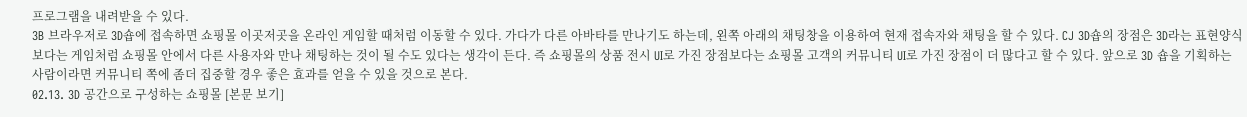프로그램을 내려받을 수 있다.
3B 브라우저로 3D숍에 접속하면 쇼핑몰 이곳저곳을 온라인 게임할 때처럼 이동할 수 있다. 가다가 다른 아바타를 만나기도 하는데, 왼쪽 아래의 채팅창을 이용하여 현재 접속자와 채팅을 할 수 있다. CJ 3D숍의 장점은 3D라는 표현양식보다는 게임처럼 쇼핑몰 안에서 다른 사용자와 만나 채팅하는 것이 될 수도 있다는 생각이 든다. 즉 쇼핑몰의 상품 전시 UI로 가진 장점보다는 쇼핑몰 고객의 커뮤니티 UI로 가진 장점이 더 많다고 할 수 있다. 앞으로 3D 숍을 기획하는 사람이라면 커뮤니티 쪽에 좀더 집중할 경우 좋은 효과를 얻을 수 있을 것으로 본다.
02.13. 3D 공간으로 구성하는 쇼핑몰 [본문 보기]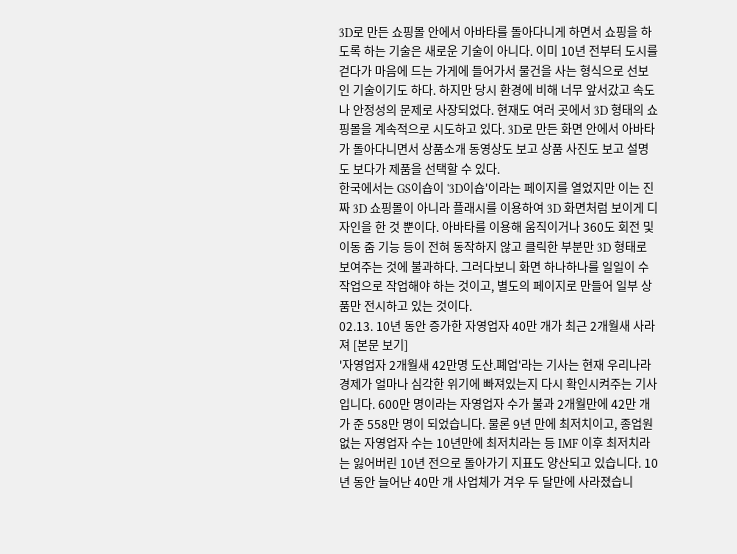3D로 만든 쇼핑몰 안에서 아바타를 돌아다니게 하면서 쇼핑을 하도록 하는 기술은 새로운 기술이 아니다. 이미 10년 전부터 도시를 걷다가 마음에 드는 가게에 들어가서 물건을 사는 형식으로 선보인 기술이기도 하다. 하지만 당시 환경에 비해 너무 앞서갔고 속도나 안정성의 문제로 사장되었다. 현재도 여러 곳에서 3D 형태의 쇼핑몰을 계속적으로 시도하고 있다. 3D로 만든 화면 안에서 아바타가 돌아다니면서 상품소개 동영상도 보고 상품 사진도 보고 설명도 보다가 제품을 선택할 수 있다.
한국에서는 GS이숍이 '3D이숍'이라는 페이지를 열었지만 이는 진짜 3D 쇼핑몰이 아니라 플래시를 이용하여 3D 화면처럼 보이게 디자인을 한 것 뿐이다. 아바타를 이용해 움직이거나 360도 회전 및 이동 줌 기능 등이 전혀 동작하지 않고 클릭한 부분만 3D 형태로 보여주는 것에 불과하다. 그러다보니 화면 하나하나를 일일이 수작업으로 작업해야 하는 것이고, 별도의 페이지로 만들어 일부 상품만 전시하고 있는 것이다.
02.13. 10년 동안 증가한 자영업자 40만 개가 최근 2개월새 사라져 [본문 보기]
'자영업자 2개월새 42만명 도산.폐업'라는 기사는 현재 우리나라 경제가 얼마나 심각한 위기에 빠져있는지 다시 확인시켜주는 기사입니다. 600만 명이라는 자영업자 수가 불과 2개월만에 42만 개가 준 558만 명이 되었습니다. 물론 9년 만에 최저치이고, 종업원 없는 자영업자 수는 10년만에 최저치라는 등 IMF 이후 최저치라는 잃어버린 10년 전으로 돌아가기 지표도 양산되고 있습니다. 10년 동안 늘어난 40만 개 사업체가 겨우 두 달만에 사라졌습니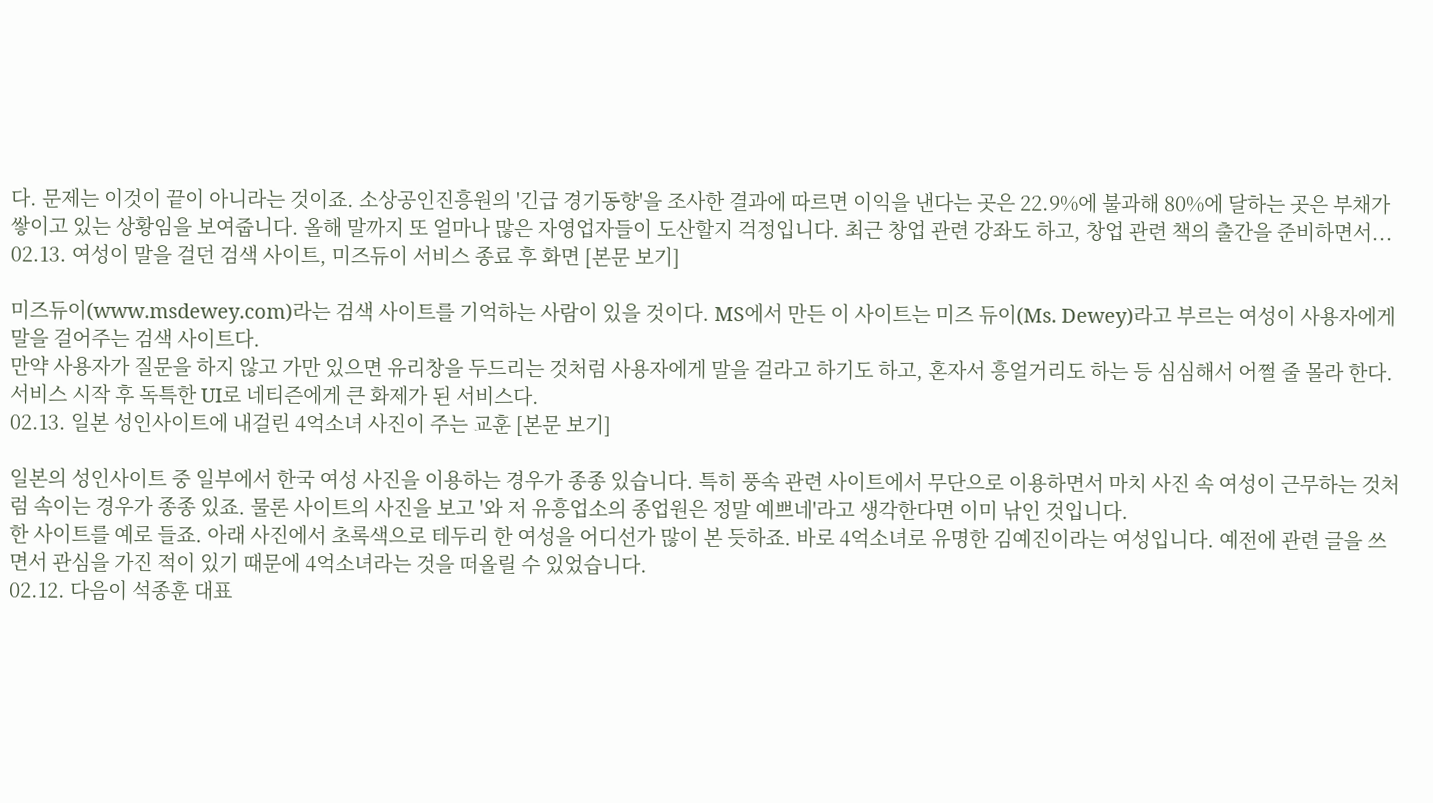다. 문제는 이것이 끝이 아니라는 것이죠. 소상공인진흥원의 '긴급 경기동향'을 조사한 결과에 따르면 이익을 낸다는 곳은 22.9%에 불과해 80%에 달하는 곳은 부채가 쌓이고 있는 상황임을 보여줍니다. 올해 말까지 또 얼마나 많은 자영업자들이 도산할지 걱정입니다. 최근 창업 관련 강좌도 하고, 창업 관련 책의 출간을 준비하면서...
02.13. 여성이 말을 걸던 검색 사이트, 미즈듀이 서비스 종료 후 화면 [본문 보기]

미즈듀이(www.msdewey.com)라는 검색 사이트를 기억하는 사람이 있을 것이다. MS에서 만든 이 사이트는 미즈 듀이(Ms. Dewey)라고 부르는 여성이 사용자에게 말을 걸어주는 검색 사이트다.
만약 사용자가 질문을 하지 않고 가만 있으면 유리창을 두드리는 것처럼 사용자에게 말을 걸라고 하기도 하고, 혼자서 흥얼거리도 하는 등 심심해서 어쩔 줄 몰라 한다. 서비스 시작 후 독특한 UI로 네티즌에게 큰 화제가 된 서비스다.
02.13. 일본 성인사이트에 내걸린 4억소녀 사진이 주는 교훈 [본문 보기]

일본의 성인사이트 중 일부에서 한국 여성 사진을 이용하는 경우가 종종 있습니다. 특히 풍속 관련 사이트에서 무단으로 이용하면서 마치 사진 속 여성이 근무하는 것처럼 속이는 경우가 종종 있죠. 물론 사이트의 사진을 보고 '와 저 유흥업소의 종업원은 정말 예쁘네'라고 생각한다면 이미 낚인 것입니다.
한 사이트를 예로 들죠. 아래 사진에서 초록색으로 테두리 한 여성을 어디선가 많이 본 듯하죠. 바로 4억소녀로 유명한 김예진이라는 여성입니다. 예전에 관련 글을 쓰면서 관심을 가진 적이 있기 때문에 4억소녀라는 것을 떠올릴 수 있었습니다.
02.12. 다음이 석종훈 대표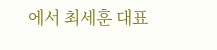에서 최세훈 대표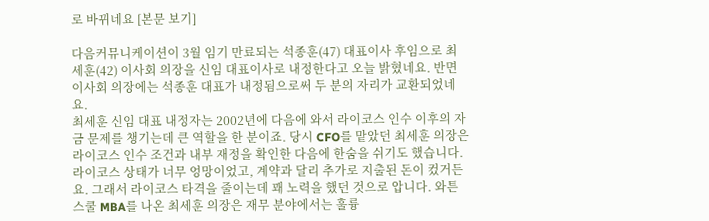로 바뀌네요 [본문 보기]

다음커뮤니케이션이 3월 임기 만료되는 석종훈(47) 대표이사 후임으로 최세훈(42) 이사회 의장을 신임 대표이사로 내정한다고 오늘 밝혔네요. 반면 이사회 의장에는 석종훈 대표가 내정됨으로써 두 분의 자리가 교환되었네요.
최세훈 신임 대표 내정자는 2002년에 다음에 와서 라이코스 인수 이후의 자금 문제를 챙기는데 큰 역할을 한 분이죠. 당시 CFO를 맡았던 최세훈 의장은 라이코스 인수 조건과 내부 재정을 확인한 다음에 한숨을 쉬기도 했습니다. 라이코스 상태가 너무 엉망이었고, 계약과 달리 추가로 지출된 돈이 컸거든요. 그래서 라이코스 타격을 줄이는데 꽤 노력을 했던 것으로 압니다. 와튼 스쿨 MBA를 나온 최세훈 의장은 재무 분야에서는 훌륭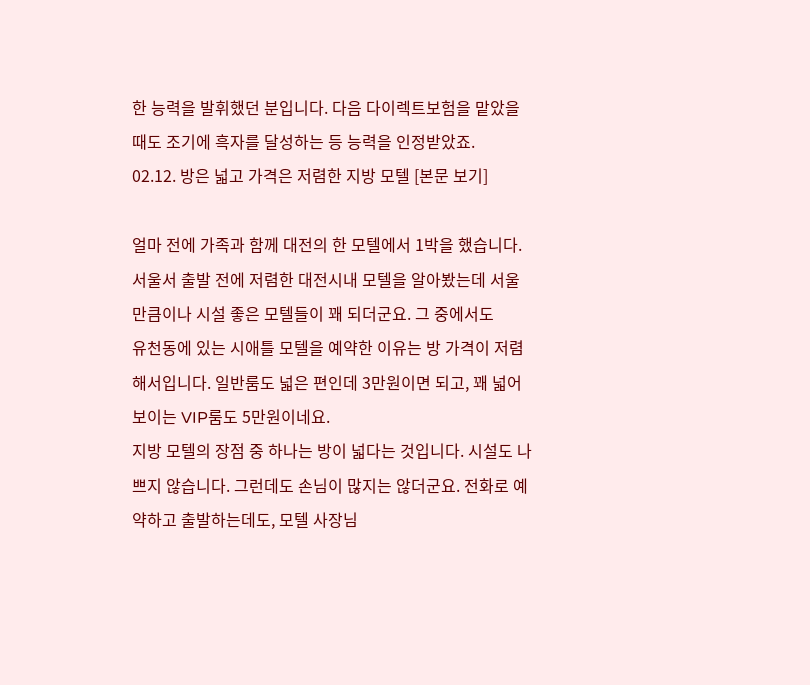한 능력을 발휘했던 분입니다. 다음 다이렉트보험을 맡았을 때도 조기에 흑자를 달성하는 등 능력을 인정받았죠.
02.12. 방은 넓고 가격은 저렴한 지방 모텔 [본문 보기]

얼마 전에 가족과 함께 대전의 한 모텔에서 1박을 했습니다. 서울서 출발 전에 저렴한 대전시내 모텔을 알아봤는데 서울만큼이나 시설 좋은 모텔들이 꽤 되더군요. 그 중에서도
유천동에 있는 시애틀 모텔을 예약한 이유는 방 가격이 저렴해서입니다. 일반룸도 넓은 편인데 3만원이면 되고, 꽤 넓어보이는 VIP룸도 5만원이네요.
지방 모텔의 장점 중 하나는 방이 넓다는 것입니다. 시설도 나쁘지 않습니다. 그런데도 손님이 많지는 않더군요. 전화로 예약하고 출발하는데도, 모텔 사장님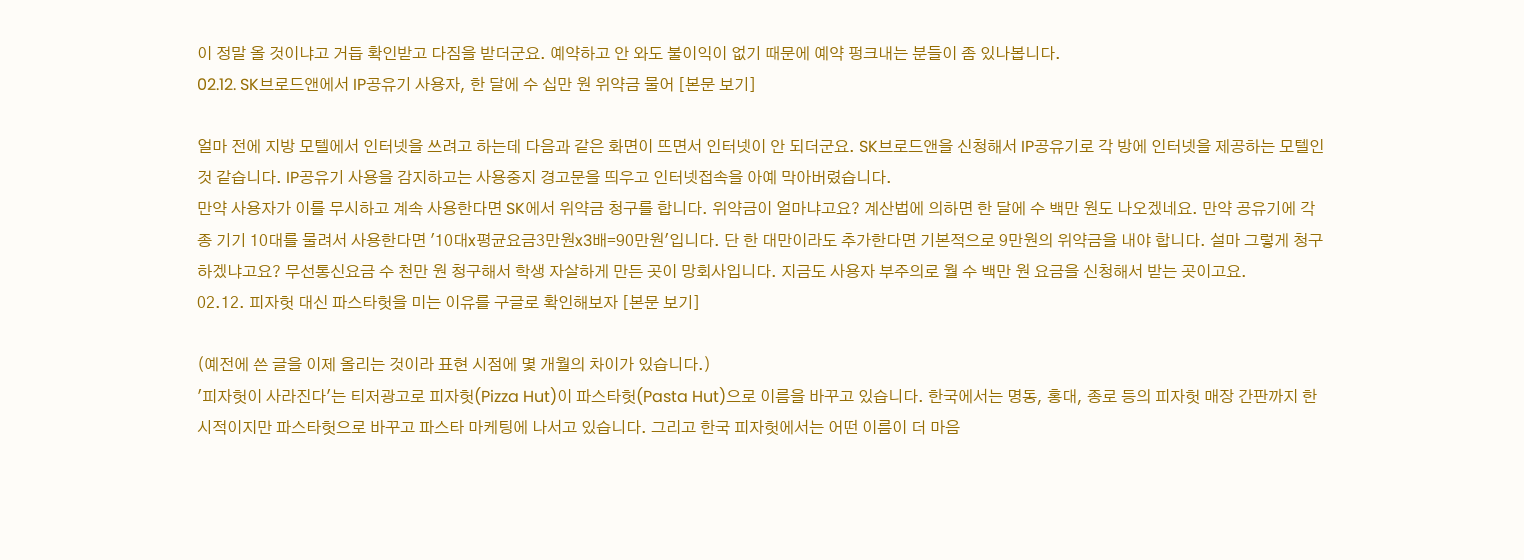이 정말 올 것이냐고 거듭 확인받고 다짐을 받더군요. 예약하고 안 와도 불이익이 없기 때문에 예약 펑크내는 분들이 좀 있나봅니다.
02.12. SK브로드앤에서 IP공유기 사용자, 한 달에 수 십만 원 위약금 물어 [본문 보기]

얼마 전에 지방 모텔에서 인터넷을 쓰려고 하는데 다음과 같은 화면이 뜨면서 인터넷이 안 되더군요. SK브로드앤을 신청해서 IP공유기로 각 방에 인터넷을 제공하는 모텔인 것 같습니다. IP공유기 사용을 감지하고는 사용중지 경고문을 띄우고 인터넷접속을 아예 막아버렸습니다.
만약 사용자가 이를 무시하고 계속 사용한다면 SK에서 위약금 청구를 합니다. 위약금이 얼마냐고요? 계산법에 의하면 한 달에 수 백만 원도 나오겠네요. 만약 공유기에 각종 기기 10대를 물려서 사용한다면 '10대x평균요금3만원x3배=90만원'입니다. 단 한 대만이라도 추가한다면 기본적으로 9만원의 위약금을 내야 합니다. 설마 그렇게 청구하겠냐고요? 무선통신요금 수 천만 원 청구해서 학생 자살하게 만든 곳이 망회사입니다. 지금도 사용자 부주의로 월 수 백만 원 요금을 신청해서 받는 곳이고요.
02.12. 피자헛 대신 파스타헛을 미는 이유를 구글로 확인해보자 [본문 보기]

(예전에 쓴 글을 이제 올리는 것이라 표현 시점에 몇 개월의 차이가 있습니다.)
'피자헛이 사라진다'는 티저광고로 피자헛(Pizza Hut)이 파스타헛(Pasta Hut)으로 이름을 바꾸고 있습니다. 한국에서는 명동, 홍대, 종로 등의 피자헛 매장 간판까지 한시적이지만 파스타헛으로 바꾸고 파스타 마케팅에 나서고 있습니다. 그리고 한국 피자헛에서는 어떤 이름이 더 마음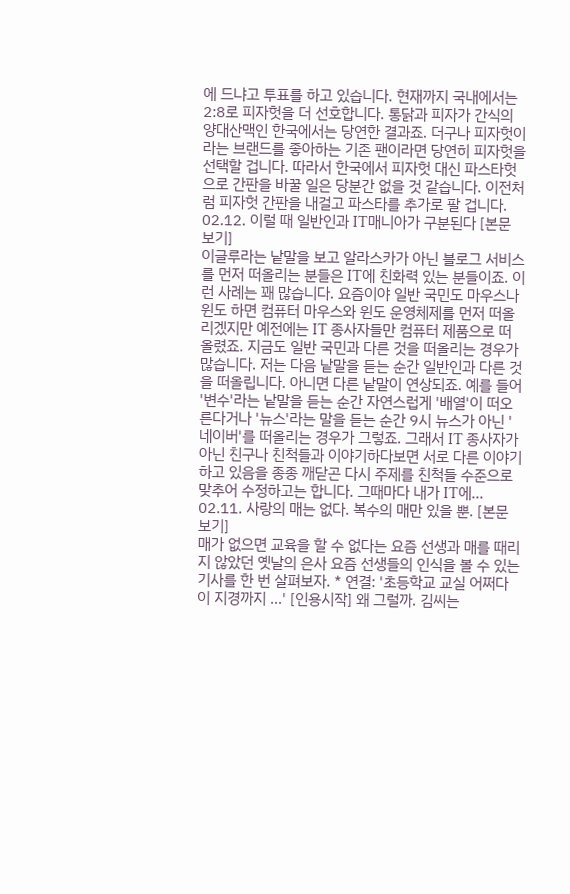에 드냐고 투표를 하고 있습니다. 현재까지 국내에서는 2:8로 피자헛을 더 선호합니다. 통닭과 피자가 간식의 양대산맥인 한국에서는 당연한 결과죠. 더구나 피자헛이라는 브랜드를 좋아하는 기존 팬이라면 당연히 피자헛을 선택할 겁니다. 따라서 한국에서 피자헛 대신 파스타헛으로 간판을 바꿀 일은 당분간 없을 것 같습니다. 이전처럼 피자헛 간판을 내걸고 파스타를 추가로 팔 겁니다.
02.12. 이럴 때 일반인과 IT매니아가 구분된다 [본문 보기]
이글루라는 낱말을 보고 알라스카가 아닌 블로그 서비스를 먼저 떠올리는 분들은 IT에 친화력 있는 분들이죠. 이런 사례는 꽤 많습니다. 요즘이야 일반 국민도 마우스나 윈도 하면 컴퓨터 마우스와 윈도 운영체제를 먼저 떠올리겠지만 예전에는 IT 종사자들만 컴퓨터 제품으로 떠올렸죠. 지금도 일반 국민과 다른 것을 떠올리는 경우가 많습니다. 저는 다음 낱말을 듣는 순간 일반인과 다른 것을 떠올립니다. 아니면 다른 낱말이 연상되죠. 예를 들어 '변수'라는 낱말을 듣는 순간 자연스럽게 '배열'이 떠오른다거나 '뉴스'라는 말을 듣는 순간 9시 뉴스가 아닌 '네이버'를 떠올리는 경우가 그렇죠. 그래서 IT 종사자가 아닌 친구나 친척들과 이야기하다보면 서로 다른 이야기하고 있음을 종종 깨닫곤 다시 주제를 친척들 수준으로 맞추어 수정하고는 합니다. 그때마다 내가 IT에...
02.11. 사랑의 매는 없다. 복수의 매만 있을 뿐. [본문 보기]
매가 없으면 교육을 할 수 없다는 요즘 선생과 매를 때리지 않았던 옛날의 은사 요즘 선생들의 인식을 볼 수 있는 기사를 한 번 살펴보자. * 연결: '초등학교 교실 어쩌다 이 지경까지 …' [인용시작] 왜 그럴까. 김씨는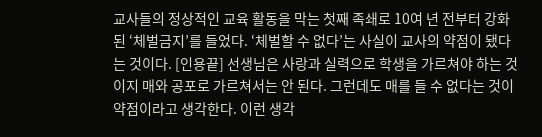교사들의 정상적인 교육 활동을 막는 첫째 족쇄로 10여 년 전부터 강화된 ‘체벌금지’를 들었다. ‘체벌할 수 없다’는 사실이 교사의 약점이 됐다는 것이다. [인용끝] 선생님은 사랑과 실력으로 학생을 가르쳐야 하는 것이지 매와 공포로 가르쳐서는 안 된다. 그런데도 매를 들 수 없다는 것이 약점이라고 생각한다. 이런 생각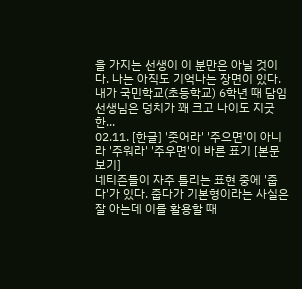을 가지는 선생이 이 분만은 아닐 것이다. 나는 아직도 기억나는 장면이 있다. 내가 국민학교(초등학교) 6학년 때 담임선생님은 덩치가 꽤 크고 나이도 지긋한...
02.11. [한글] '줏어라' '주으면'이 아니라 '주워라' '주우면'이 바른 표기 [본문 보기]
네티즌들이 자주 틀리는 표현 중에 '줍다'가 있다. 줍다가 기본형이라는 사실은 잘 아는데 이를 활용할 때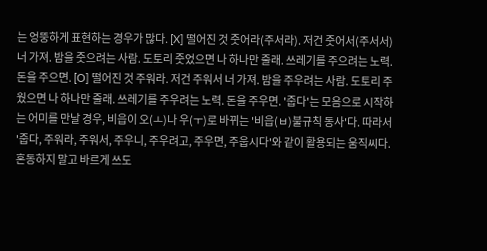는 엉뚱하게 표현하는 경우가 많다. [X] 떨어진 것 줏어라(주서라). 저건 줏어서(주서서) 너 가져. 밤을 줏으려는 사람. 도토리 줏었으면 나 하나만 줄래. 쓰레기를 주으려는 노력. 돈을 주으면. [O] 떨어진 것 주워라. 저건 주워서 너 가져. 밤을 주우려는 사람. 도토리 주웠으면 나 하나만 줄래. 쓰레기를 주우려는 노력. 돈을 주우면. '줍다'는 모음으로 시작하는 어미를 만날 경우, 비읍이 오(ㅗ)나 우(ㅜ)로 바뀌는 '비읍(ㅂ)불규칙 동사'다. 따라서 '줍다, 주워라, 주워서, 주우니, 주우려고, 주우면, 주웁시다'와 같이 활용되는 움직씨다. 혼동하지 말고 바르게 쓰도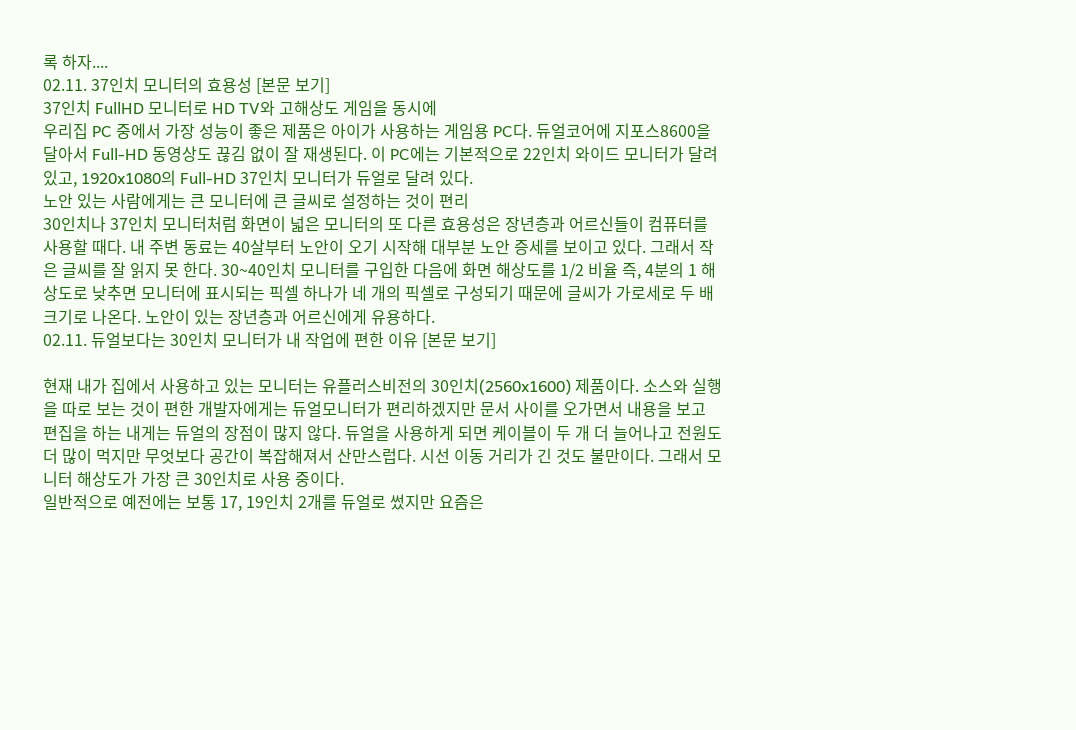록 하자....
02.11. 37인치 모니터의 효용성 [본문 보기]
37인치 FullHD 모니터로 HD TV와 고해상도 게임을 동시에
우리집 PC 중에서 가장 성능이 좋은 제품은 아이가 사용하는 게임용 PC다. 듀얼코어에 지포스8600을 달아서 Full-HD 동영상도 끊김 없이 잘 재생된다. 이 PC에는 기본적으로 22인치 와이드 모니터가 달려있고, 1920x1080의 Full-HD 37인치 모니터가 듀얼로 달려 있다.
노안 있는 사람에게는 큰 모니터에 큰 글씨로 설정하는 것이 편리
30인치나 37인치 모니터처럼 화면이 넓은 모니터의 또 다른 효용성은 장년층과 어르신들이 컴퓨터를 사용할 때다. 내 주변 동료는 40살부터 노안이 오기 시작해 대부분 노안 증세를 보이고 있다. 그래서 작은 글씨를 잘 읽지 못 한다. 30~40인치 모니터를 구입한 다음에 화면 해상도를 1/2 비율 즉, 4분의 1 해상도로 낮추면 모니터에 표시되는 픽셀 하나가 네 개의 픽셀로 구성되기 때문에 글씨가 가로세로 두 배 크기로 나온다. 노안이 있는 장년층과 어르신에게 유용하다.
02.11. 듀얼보다는 30인치 모니터가 내 작업에 편한 이유 [본문 보기]

현재 내가 집에서 사용하고 있는 모니터는 유플러스비전의 30인치(2560x1600) 제품이다. 소스와 실행을 따로 보는 것이 편한 개발자에게는 듀얼모니터가 편리하겠지만 문서 사이를 오가면서 내용을 보고 편집을 하는 내게는 듀얼의 장점이 많지 않다. 듀얼을 사용하게 되면 케이블이 두 개 더 늘어나고 전원도 더 많이 먹지만 무엇보다 공간이 복잡해져서 산만스럽다. 시선 이동 거리가 긴 것도 불만이다. 그래서 모니터 해상도가 가장 큰 30인치로 사용 중이다.
일반적으로 예전에는 보통 17, 19인치 2개를 듀얼로 썼지만 요즘은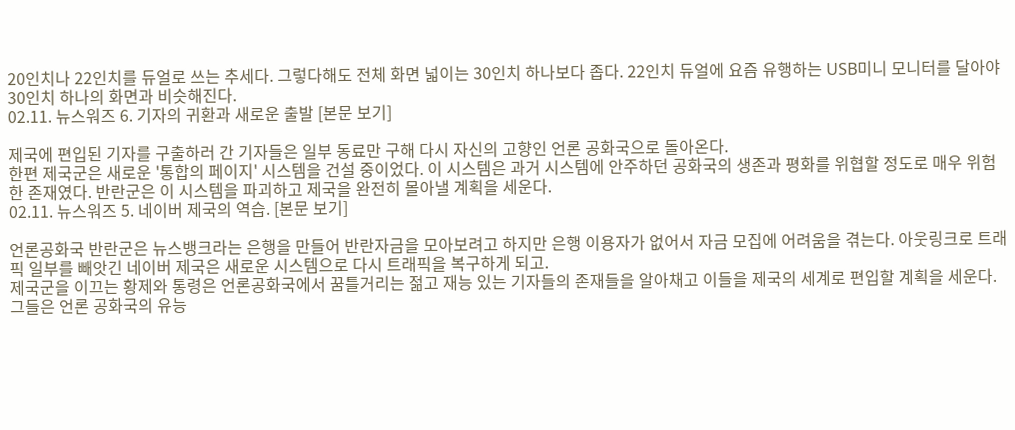20인치나 22인치를 듀얼로 쓰는 추세다. 그렇다해도 전체 화면 넓이는 30인치 하나보다 좁다. 22인치 듀얼에 요즘 유행하는 USB미니 모니터를 달아야 30인치 하나의 화면과 비슷해진다.
02.11. 뉴스워즈 6. 기자의 귀환과 새로운 출발 [본문 보기]

제국에 편입된 기자를 구출하러 간 기자들은 일부 동료만 구해 다시 자신의 고향인 언론 공화국으로 돌아온다.
한편 제국군은 새로운 '통합의 페이지' 시스템을 건설 중이었다. 이 시스템은 과거 시스템에 안주하던 공화국의 생존과 평화를 위협할 정도로 매우 위험한 존재였다. 반란군은 이 시스템을 파괴하고 제국을 완전히 몰아낼 계획을 세운다.
02.11. 뉴스워즈 5. 네이버 제국의 역습. [본문 보기]

언론공화국 반란군은 뉴스뱅크라는 은행을 만들어 반란자금을 모아보려고 하지만 은행 이용자가 없어서 자금 모집에 어려움을 겪는다. 아웃링크로 트래픽 일부를 빼앗긴 네이버 제국은 새로운 시스템으로 다시 트래픽을 복구하게 되고.
제국군을 이끄는 황제와 통령은 언론공화국에서 꿈틀거리는 젊고 재능 있는 기자들의 존재들을 알아채고 이들을 제국의 세계로 편입할 계획을 세운다. 그들은 언론 공화국의 유능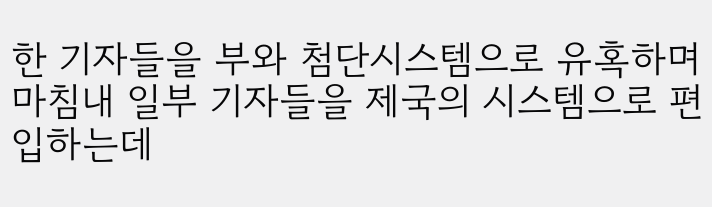한 기자들을 부와 첨단시스템으로 유혹하며 마침내 일부 기자들을 제국의 시스템으로 편입하는데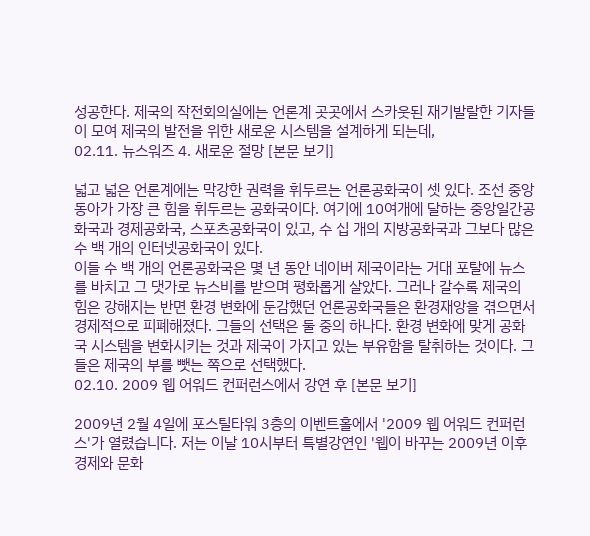성공한다. 제국의 작전회의실에는 언론계 곳곳에서 스카웃된 재기발랄한 기자들이 모여 제국의 발전을 위한 새로운 시스템을 설계하게 되는데,
02.11. 뉴스워즈 4. 새로운 절망 [본문 보기]

넓고 넓은 언론계에는 막강한 권력을 휘두르는 언론공화국이 셋 있다. 조선 중앙 동아가 가장 큰 힘을 휘두르는 공화국이다. 여기에 10여개에 달하는 중앙일간공화국과 경제공화국, 스포츠공화국이 있고, 수 십 개의 지방공화국과 그보다 많은 수 백 개의 인터넷공화국이 있다.
이들 수 백 개의 언론공화국은 몇 년 동안 네이버 제국이라는 거대 포탈에 뉴스를 바치고 그 댓가로 뉴스비를 받으며 평화롭게 살았다. 그러나 갈수록 제국의 힘은 강해지는 반면 환경 변화에 둔감했던 언론공화국들은 환경재앙을 겪으면서 경제적으로 피폐해졌다. 그들의 선택은 둘 중의 하나다. 환경 변화에 맞게 공화국 시스템을 변화시키는 것과 제국이 가지고 있는 부유함을 탈취하는 것이다. 그들은 제국의 부를 뺏는 쪽으로 선택했다.
02.10. 2009 웹 어워드 컨퍼런스에서 강연 후 [본문 보기]

2009년 2월 4일에 포스틸타워 3층의 이벤트홀에서 '2009 웹 어워드 컨퍼런스'가 열렸습니다. 저는 이날 10시부터 특별강연인 '웹이 바꾸는 2009년 이후 경제와 문화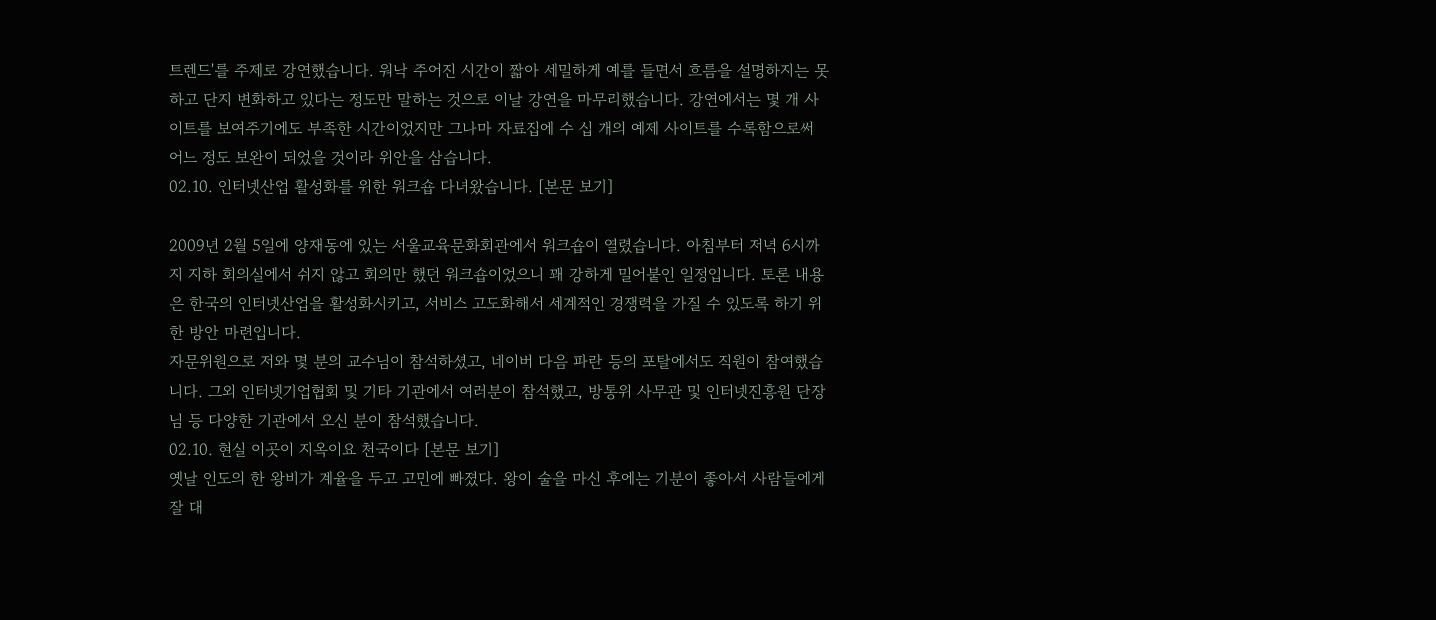트렌드'를 주제로 강연했습니다. 워낙 주어진 시간이 짧아 세밀하게 예를 들면서 흐름을 설명하지는 못 하고 단지 변화하고 있다는 정도만 말하는 것으로 이날 강연을 마무리했습니다. 강연에서는 몇 개 사이트를 보여주기에도 부족한 시간이었지만 그나마 자료집에 수 십 개의 예제 사이트를 수록함으로써 어느 정도 보완이 되었을 것이라 위안을 삼습니다.
02.10. 인터넷산업 활성화를 위한 워크숍 다녀왔습니다. [본문 보기]

2009년 2월 5일에 양재동에 있는 서울교육문화회관에서 워크숍이 열렸습니다. 아침부터 저녁 6시까지 지하 회의실에서 쉬지 않고 회의만 했던 워크숍이었으니 꽤 강하게 밀어붙인 일정입니다. 토론 내용은 한국의 인터넷산업을 활성화시키고, 서비스 고도화해서 세계적인 경쟁력을 가질 수 있도록 하기 위한 방안 마련입니다.
자문위원으로 저와 몇 분의 교수님이 참석하셨고, 네이버 다음 파란 등의 포탈에서도 직원이 참여했습니다. 그외 인터넷기업협회 및 기타 기관에서 여러분이 참석했고, 방통위 사무관 및 인터넷진흥원 단장님 등 다양한 기관에서 오신 분이 참석했습니다.
02.10. 현실 이곳이 지옥이요 천국이다 [본문 보기]
옛날 인도의 한 왕비가 계율을 두고 고민에 빠졌다. 왕이 술을 마신 후에는 기분이 좋아서 사람들에게 잘 대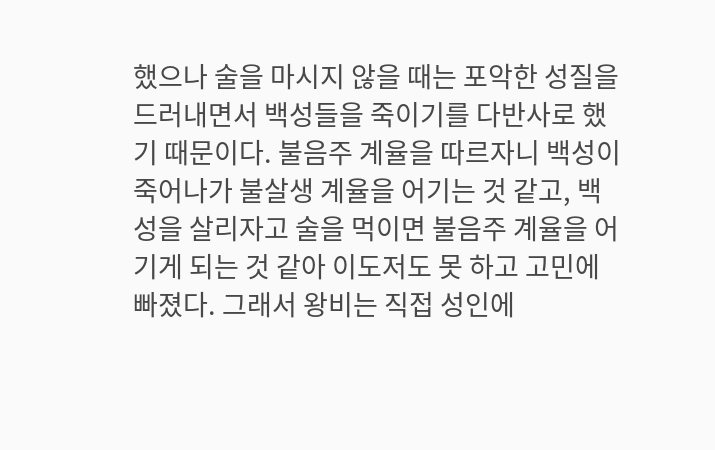했으나 술을 마시지 않을 때는 포악한 성질을 드러내면서 백성들을 죽이기를 다반사로 했기 때문이다. 불음주 계율을 따르자니 백성이 죽어나가 불살생 계율을 어기는 것 같고, 백성을 살리자고 술을 먹이면 불음주 계율을 어기게 되는 것 같아 이도저도 못 하고 고민에 빠졌다. 그래서 왕비는 직접 성인에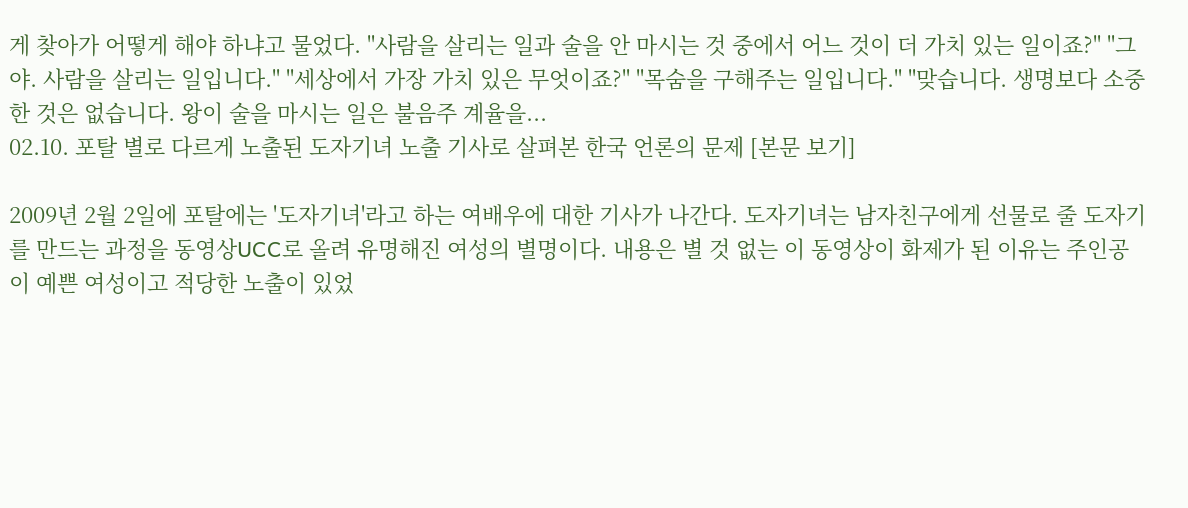게 찾아가 어떻게 해야 하냐고 물었다. "사람을 살리는 일과 술을 안 마시는 것 중에서 어느 것이 더 가치 있는 일이죠?" "그야. 사람을 살리는 일입니다." "세상에서 가장 가치 있은 무엇이죠?" "목숨을 구해주는 일입니다." "맞습니다. 생명보다 소중한 것은 없습니다. 왕이 술을 마시는 일은 불음주 계율을...
02.10. 포탈 별로 다르게 노출된 도자기녀 노출 기사로 살펴본 한국 언론의 문제 [본문 보기]

2009년 2월 2일에 포탈에는 '도자기녀'라고 하는 여배우에 대한 기사가 나간다. 도자기녀는 남자친구에게 선물로 줄 도자기를 만드는 과정을 동영상UCC로 올려 유명해진 여성의 별명이다. 내용은 별 것 없는 이 동영상이 화제가 된 이유는 주인공이 예쁜 여성이고 적당한 노출이 있었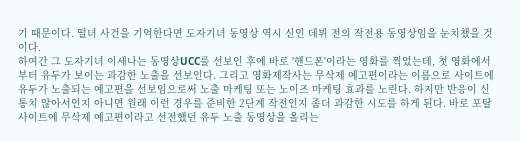기 때문이다. 떨녀 사건을 기억한다면 도자기녀 동영상 역시 신인 데뷔 전의 작전용 동영상임을 눈치챘을 것이다.
하여간 그 도자기녀 이세나는 동영상UCC를 선보인 후에 바로 '핸드폰'이라는 영화를 찍었는데, 첫 영화에서부터 유두가 보이는 과감한 노출을 선보인다. 그리고 영화제작사는 무삭제 예고편이라는 이름으로 사이트에 유두가 노출되는 예고편을 선보임으로써 노출 마케팅 또는 노이즈 마케팅 효과를 노린다. 하지만 반응이 신통치 않아서인지 아니면 원래 이런 경우를 준비한 2단계 작전인지 좀더 과감한 시도를 하게 된다. 바로 포탈 사이트에 무삭제 예고편이라고 선전했던 유두 노출 동영상을 올리는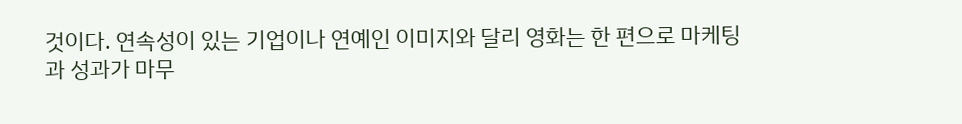것이다. 연속성이 있는 기업이나 연예인 이미지와 달리 영화는 한 편으로 마케팅과 성과가 마무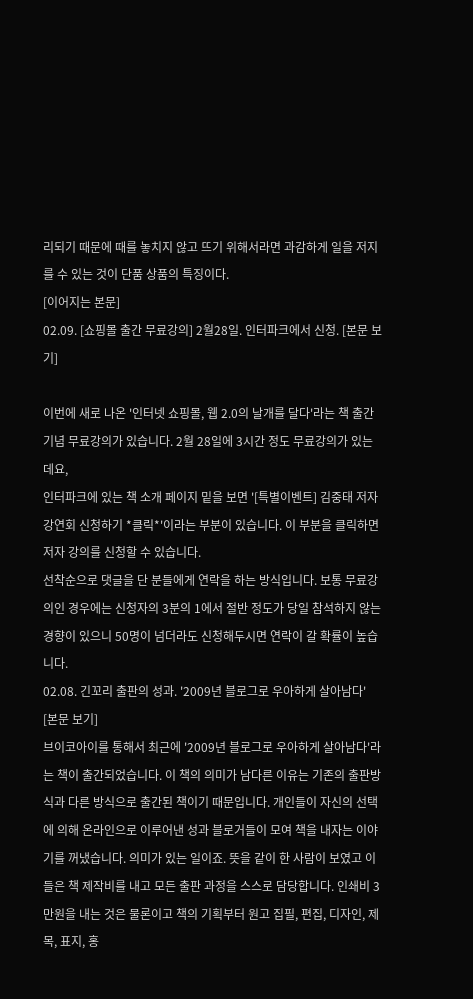리되기 때문에 때를 놓치지 않고 뜨기 위해서라면 과감하게 일을 저지를 수 있는 것이 단품 상품의 특징이다.
[이어지는 본문]
02.09. [쇼핑몰 출간 무료강의] 2월28일. 인터파크에서 신청. [본문 보기]

이번에 새로 나온 '인터넷 쇼핑몰, 웹 2.0의 날개를 달다'라는 책 출간기념 무료강의가 있습니다. 2월 28일에 3시간 정도 무료강의가 있는데요,
인터파크에 있는 책 소개 페이지 밑을 보면 '[특별이벤트] 김중태 저자 강연회 신청하기 *클릭*'이라는 부분이 있습니다. 이 부분을 클릭하면 저자 강의를 신청할 수 있습니다.
선착순으로 댓글을 단 분들에게 연락을 하는 방식입니다. 보통 무료강의인 경우에는 신청자의 3분의 1에서 절반 정도가 당일 참석하지 않는 경향이 있으니 50명이 넘더라도 신청해두시면 연락이 갈 확률이 높습니다.
02.08. 긴꼬리 출판의 성과. '2009년 블로그로 우아하게 살아남다' [본문 보기]
브이코아이를 통해서 최근에 '2009년 블로그로 우아하게 살아남다'라는 책이 출간되었습니다. 이 책의 의미가 남다른 이유는 기존의 출판방식과 다른 방식으로 출간된 책이기 때문입니다. 개인들이 자신의 선택에 의해 온라인으로 이루어낸 성과 블로거들이 모여 책을 내자는 이야기를 꺼냈습니다. 의미가 있는 일이죠. 뜻을 같이 한 사람이 보였고 이들은 책 제작비를 내고 모든 출판 과정을 스스로 담당합니다. 인쇄비 3만원을 내는 것은 물론이고 책의 기획부터 원고 집필, 편집, 디자인, 제목, 표지, 홍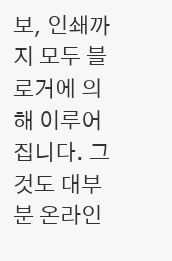보, 인쇄까지 모두 블로거에 의해 이루어집니다. 그것도 대부분 온라인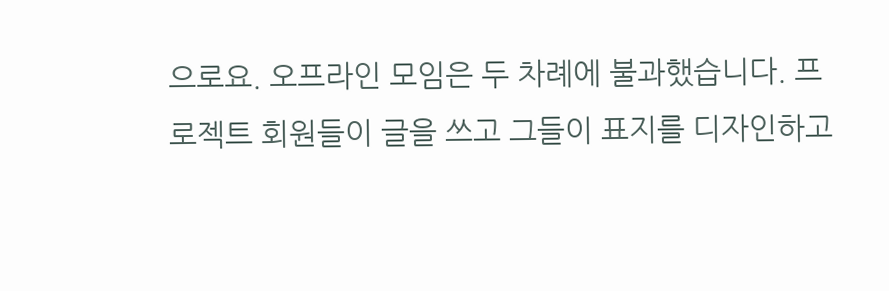으로요. 오프라인 모임은 두 차례에 불과했습니다. 프로젝트 회원들이 글을 쓰고 그들이 표지를 디자인하고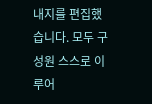내지를 편집했습니다. 모두 구성원 스스로 이루어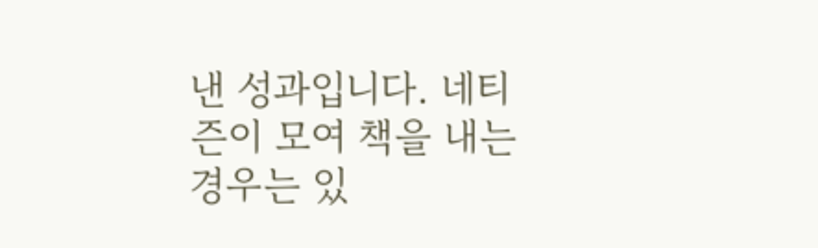낸 성과입니다. 네티즌이 모여 책을 내는 경우는 있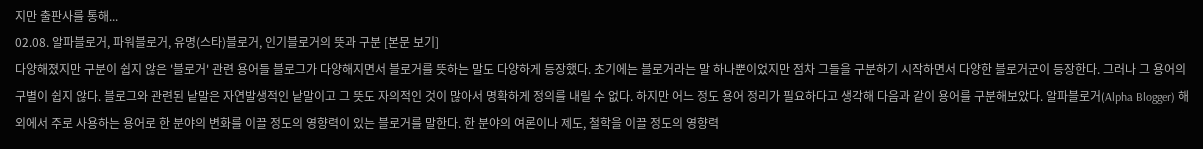지만 출판사를 통해...
02.08. 알파블로거, 파워블로거, 유명(스타)블로거, 인기블로거의 뜻과 구분 [본문 보기]
다양해졌지만 구분이 쉽지 않은 '블로거' 관련 용어들 블로그가 다양해지면서 블로거를 뜻하는 말도 다양하게 등장했다. 초기에는 블로거라는 말 하나뿐이었지만 점차 그들을 구분하기 시작하면서 다양한 블로거군이 등장한다. 그러나 그 용어의 구별이 쉽지 않다. 블로그와 관련된 낱말은 자연발생적인 낱말이고 그 뜻도 자의적인 것이 많아서 명확하게 정의를 내릴 수 없다. 하지만 어느 정도 용어 정리가 필요하다고 생각해 다음과 같이 용어를 구분해보았다. 알파블로거(Alpha Blogger) 해외에서 주로 사용하는 용어로 한 분야의 변화를 이끌 정도의 영향력이 있는 블로거를 말한다. 한 분야의 여론이나 제도, 철학을 이끌 정도의 영향력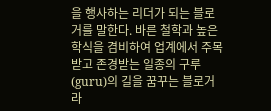을 행사하는 리더가 되는 블로거를 말한다. 바른 철학과 높은 학식을 겸비하여 업계에서 주목받고 존경받는 일종의 구루(guru)의 길을 꿈꾸는 블로거라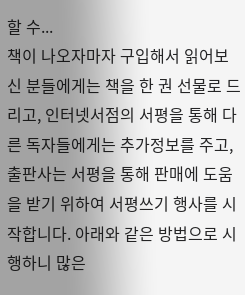할 수...
책이 나오자마자 구입해서 읽어보신 분들에게는 책을 한 권 선물로 드리고, 인터넷서점의 서평을 통해 다른 독자들에게는 추가정보를 주고, 출판사는 서평을 통해 판매에 도움을 받기 위하여 서평쓰기 행사를 시작합니다. 아래와 같은 방법으로 시행하니 많은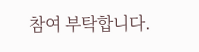참여 부탁합니다.